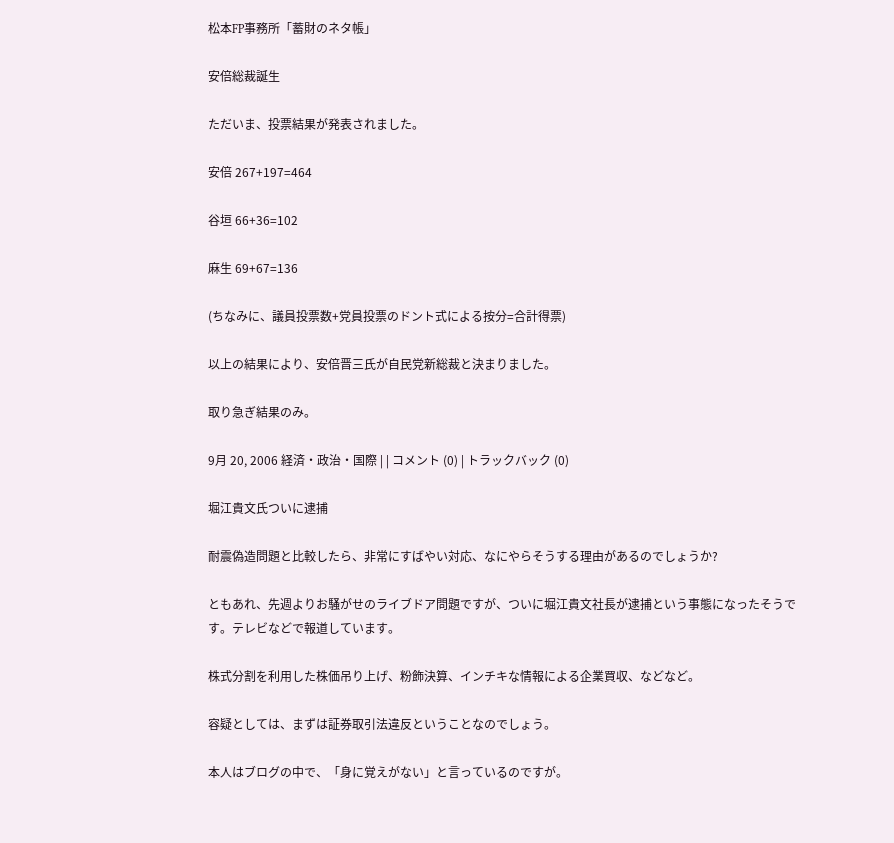松本FP事務所「蓄財のネタ帳」

安倍総裁誕生

ただいま、投票結果が発表されました。

安倍 267+197=464

谷垣 66+36=102

麻生 69+67=136

(ちなみに、議員投票数+党員投票のドント式による按分=合計得票)

以上の結果により、安倍晋三氏が自民党新総裁と決まりました。

取り急ぎ結果のみ。

9月 20, 2006 経済・政治・国際 | | コメント (0) | トラックバック (0)

堀江貴文氏ついに逮捕

耐震偽造問題と比較したら、非常にすばやい対応、なにやらそうする理由があるのでしょうか?

ともあれ、先週よりお騒がせのライブドア問題ですが、ついに堀江貴文社長が逮捕という事態になったそうです。テレビなどで報道しています。

株式分割を利用した株価吊り上げ、粉飾決算、インチキな情報による企業買収、などなど。

容疑としては、まずは証券取引法違反ということなのでしょう。

本人はブログの中で、「身に覚えがない」と言っているのですが。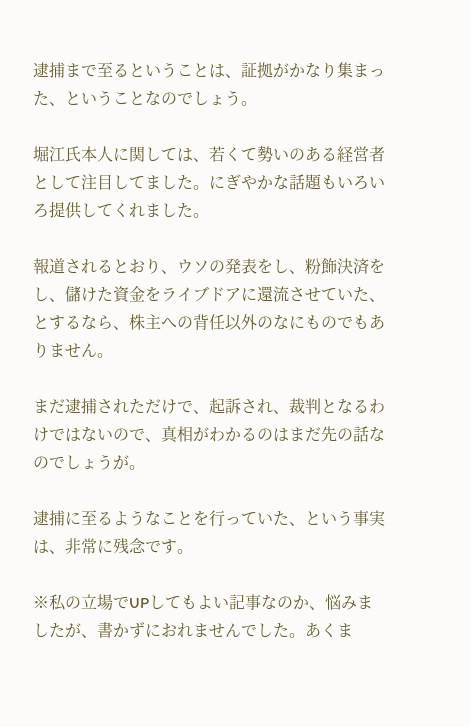逮捕まで至るということは、証拠がかなり集まった、ということなのでしょう。

堀江氏本人に関しては、若くて勢いのある経営者として注目してました。にぎやかな話題もいろいろ提供してくれました。

報道されるとおり、ウソの発表をし、粉飾決済をし、儲けた資金をライブドアに還流させていた、とするなら、株主への背任以外のなにものでもありません。

まだ逮捕されただけで、起訴され、裁判となるわけではないので、真相がわかるのはまだ先の話なのでしょうが。

逮捕に至るようなことを行っていた、という事実は、非常に残念です。

※私の立場でUPしてもよい記事なのか、悩みましたが、書かずにおれませんでした。あくま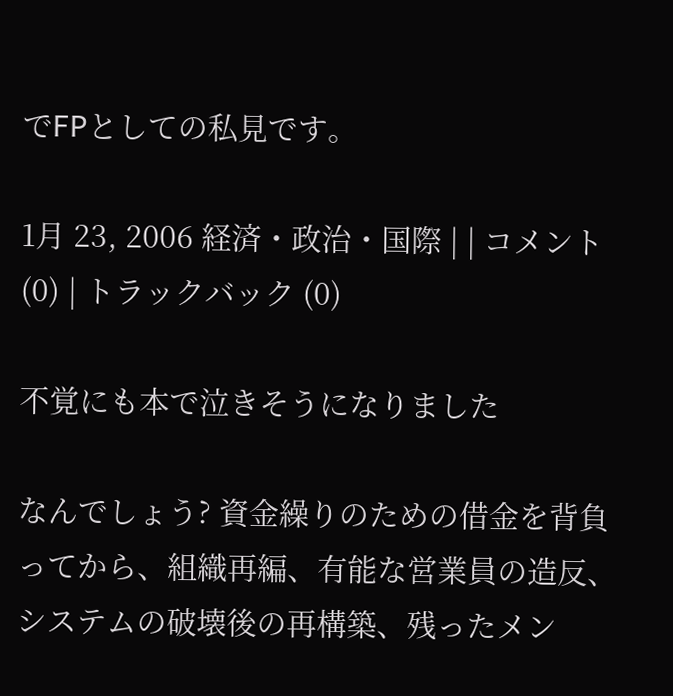でFPとしての私見です。

1月 23, 2006 経済・政治・国際 | | コメント (0) | トラックバック (0)

不覚にも本で泣きそうになりました

なんでしょう? 資金繰りのための借金を背負ってから、組織再編、有能な営業員の造反、システムの破壊後の再構築、残ったメン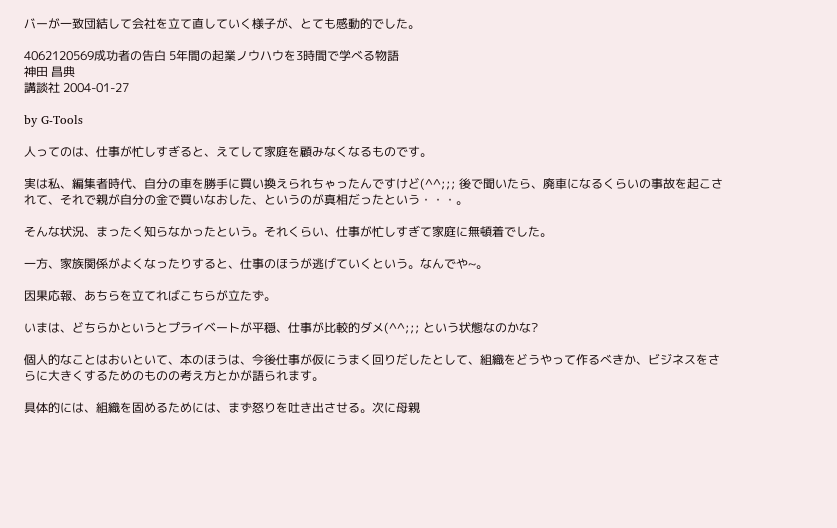バーが一致団結して会社を立て直していく様子が、とても感動的でした。

4062120569成功者の告白 5年間の起業ノウハウを3時間で学べる物語
神田 昌典
講談社 2004-01-27

by G-Tools

人ってのは、仕事が忙しすぎると、えてして家庭を顧みなくなるものです。

実は私、編集者時代、自分の車を勝手に買い換えられちゃったんですけど(^^;;; 後で聞いたら、廃車になるくらいの事故を起こされて、それで親が自分の金で買いなおした、というのが真相だったという・・・。

そんな状況、まったく知らなかったという。それくらい、仕事が忙しすぎて家庭に無頓着でした。

一方、家族関係がよくなったりすると、仕事のほうが逃げていくという。なんでや~。

因果応報、あちらを立てればこちらが立たず。

いまは、どちらかというとプライベートが平穏、仕事が比較的ダメ(^^;;; という状態なのかな?

個人的なことはおいといて、本のほうは、今後仕事が仮にうまく回りだしたとして、組織をどうやって作るべきか、ビジネスをさらに大きくするためのものの考え方とかが語られます。

具体的には、組織を固めるためには、まず怒りを吐き出させる。次に母親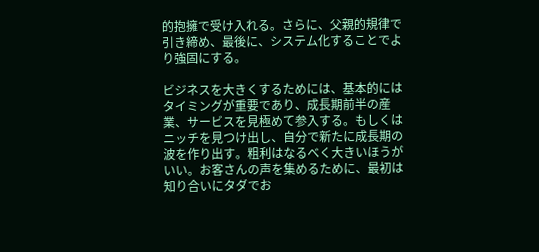的抱擁で受け入れる。さらに、父親的規律で引き締め、最後に、システム化することでより強固にする。

ビジネスを大きくするためには、基本的にはタイミングが重要であり、成長期前半の産業、サービスを見極めて参入する。もしくはニッチを見つけ出し、自分で新たに成長期の波を作り出す。粗利はなるべく大きいほうがいい。お客さんの声を集めるために、最初は知り合いにタダでお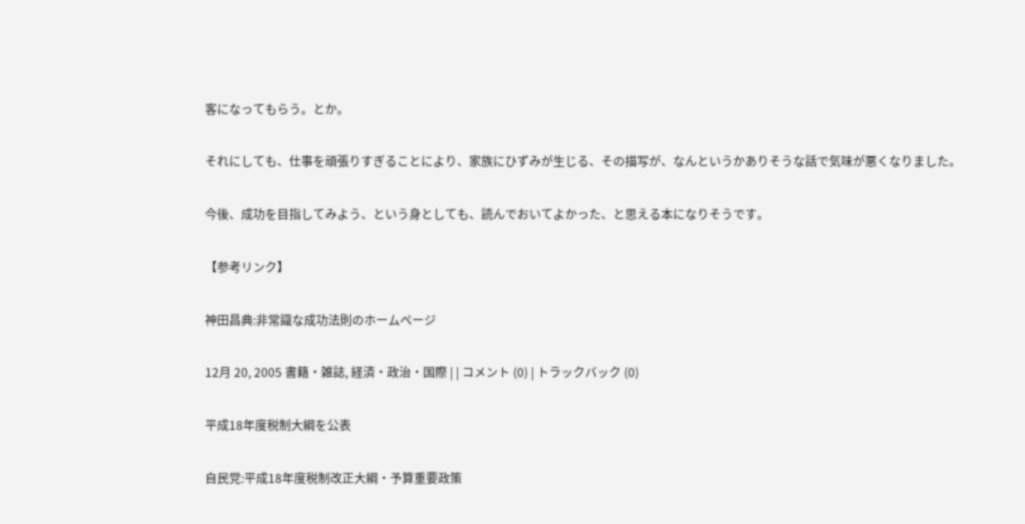客になってもらう。とか。

それにしても、仕事を頑張りすぎることにより、家族にひずみが生じる、その描写が、なんというかありそうな話で気味が悪くなりました。

今後、成功を目指してみよう、という身としても、読んでおいてよかった、と思える本になりそうです。

【参考リンク】

神田昌典:非常識な成功法則のホームページ

12月 20, 2005 書籍・雑誌, 経済・政治・国際 | | コメント (0) | トラックバック (0)

平成18年度税制大綱を公表

自民党:平成18年度税制改正大綱・予算重要政策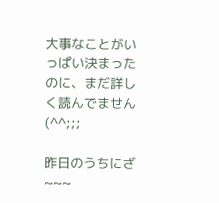大事なことがいっぱい決まったのに、まだ詳しく読んでません(^^;;;

昨日のうちにざ~~~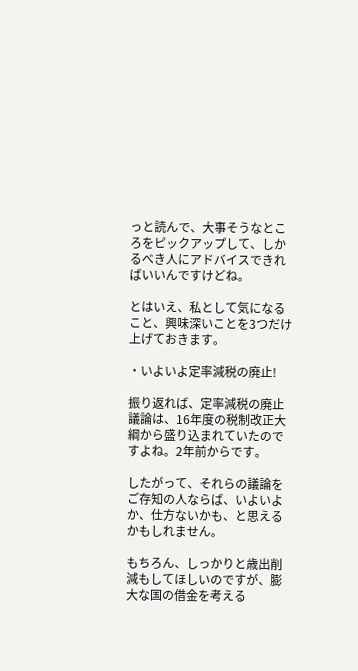っと読んで、大事そうなところをピックアップして、しかるべき人にアドバイスできればいいんですけどね。

とはいえ、私として気になること、興味深いことを3つだけ上げておきます。

・いよいよ定率減税の廃止!

振り返れば、定率減税の廃止議論は、16年度の税制改正大綱から盛り込まれていたのですよね。2年前からです。

したがって、それらの議論をご存知の人ならば、いよいよか、仕方ないかも、と思えるかもしれません。

もちろん、しっかりと歳出削減もしてほしいのですが、膨大な国の借金を考える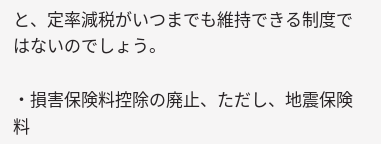と、定率減税がいつまでも維持できる制度ではないのでしょう。

・損害保険料控除の廃止、ただし、地震保険料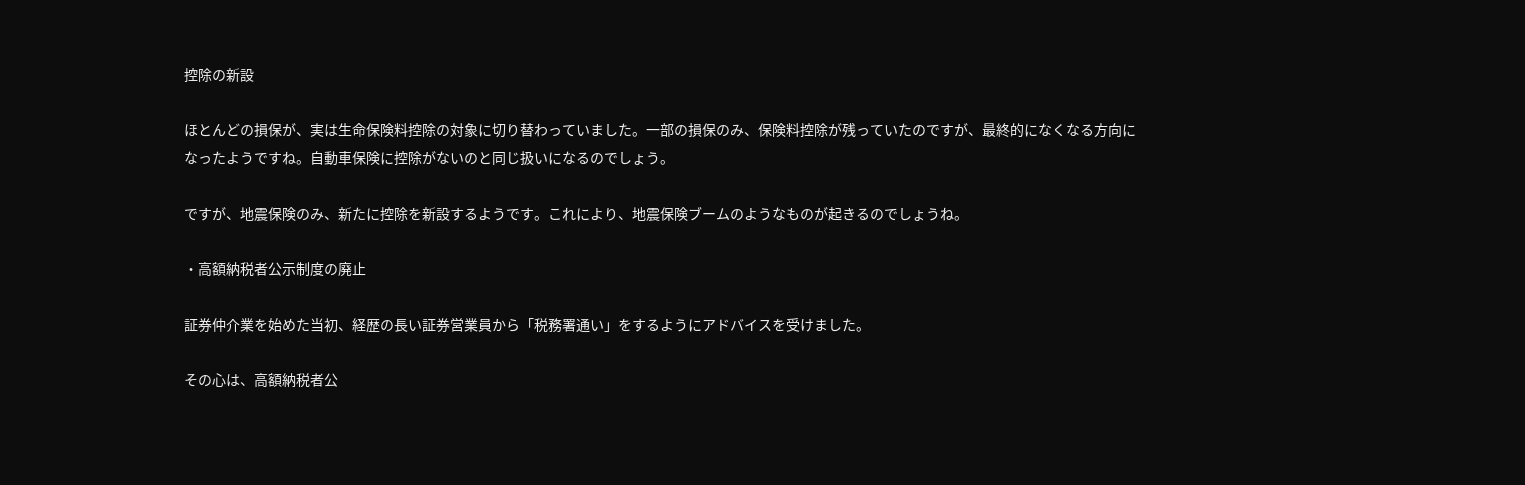控除の新設

ほとんどの損保が、実は生命保険料控除の対象に切り替わっていました。一部の損保のみ、保険料控除が残っていたのですが、最終的になくなる方向になったようですね。自動車保険に控除がないのと同じ扱いになるのでしょう。

ですが、地震保険のみ、新たに控除を新設するようです。これにより、地震保険ブームのようなものが起きるのでしょうね。

・高額納税者公示制度の廃止

証券仲介業を始めた当初、経歴の長い証券営業員から「税務署通い」をするようにアドバイスを受けました。

その心は、高額納税者公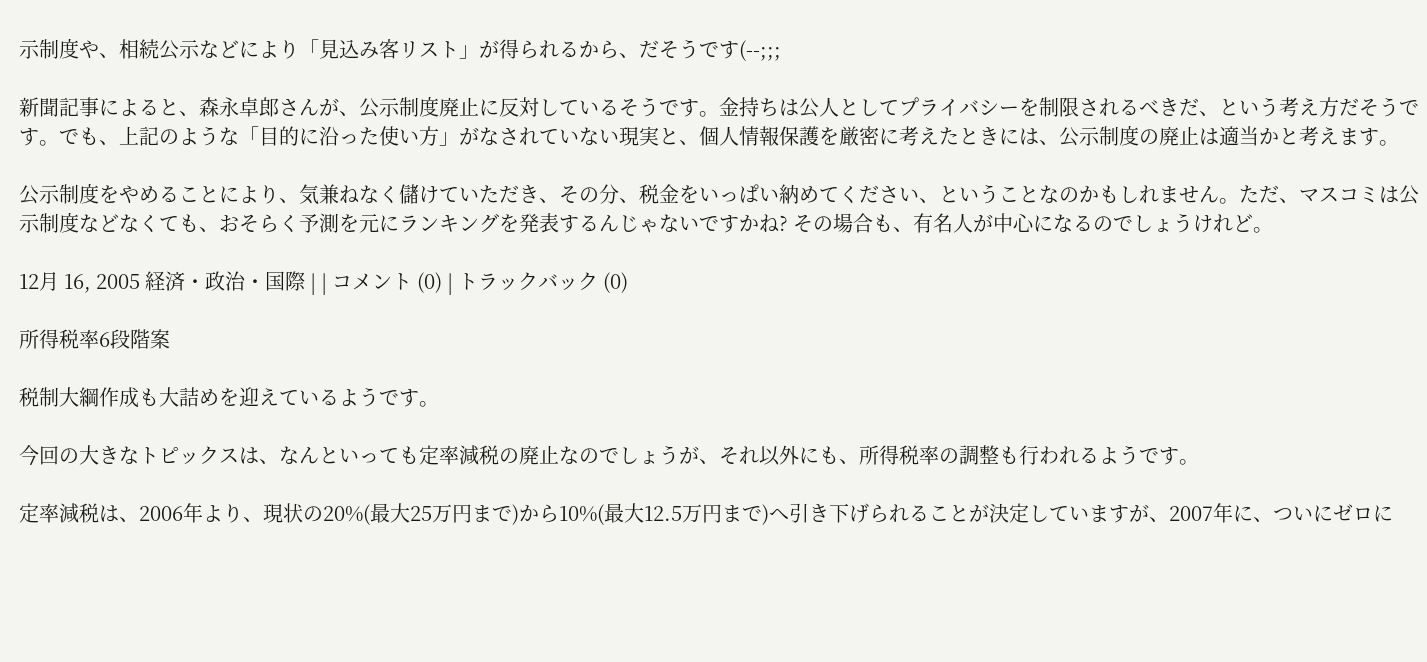示制度や、相続公示などにより「見込み客リスト」が得られるから、だそうです(--;;;

新聞記事によると、森永卓郎さんが、公示制度廃止に反対しているそうです。金持ちは公人としてプライバシーを制限されるべきだ、という考え方だそうです。でも、上記のような「目的に沿った使い方」がなされていない現実と、個人情報保護を厳密に考えたときには、公示制度の廃止は適当かと考えます。

公示制度をやめることにより、気兼ねなく儲けていただき、その分、税金をいっぱい納めてください、ということなのかもしれません。ただ、マスコミは公示制度などなくても、おそらく予測を元にランキングを発表するんじゃないですかね? その場合も、有名人が中心になるのでしょうけれど。

12月 16, 2005 経済・政治・国際 | | コメント (0) | トラックバック (0)

所得税率6段階案

税制大綱作成も大詰めを迎えているようです。

今回の大きなトピックスは、なんといっても定率減税の廃止なのでしょうが、それ以外にも、所得税率の調整も行われるようです。

定率減税は、2006年より、現状の20%(最大25万円まで)から10%(最大12.5万円まで)へ引き下げられることが決定していますが、2007年に、ついにゼロに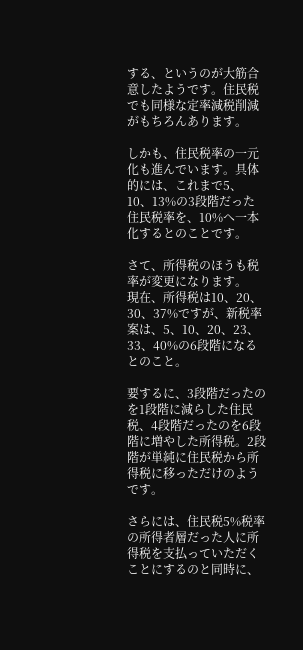する、というのが大筋合意したようです。住民税でも同様な定率減税削減がもちろんあります。

しかも、住民税率の一元化も進んでいます。具体的には、これまで5、10、13%の3段階だった住民税率を、10%へ一本化するとのことです。

さて、所得税のほうも税率が変更になります。
現在、所得税は10、20、30、37%ですが、新税率案は、5、10、20、23、33、40%の6段階になるとのこと。

要するに、3段階だったのを1段階に減らした住民税、4段階だったのを6段階に増やした所得税。2段階が単純に住民税から所得税に移っただけのようです。

さらには、住民税5%税率の所得者層だった人に所得税を支払っていただくことにするのと同時に、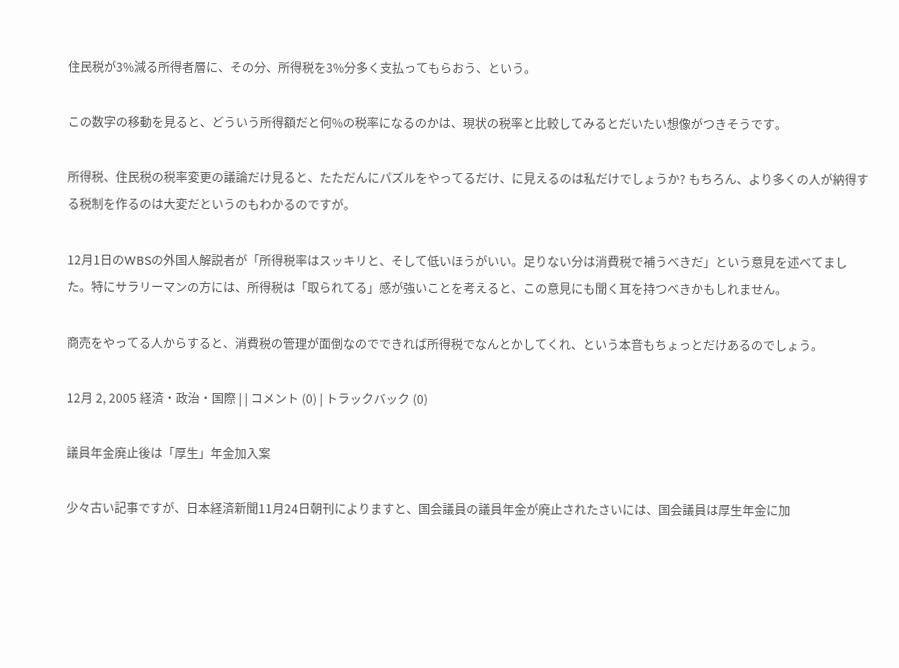住民税が3%減る所得者層に、その分、所得税を3%分多く支払ってもらおう、という。

この数字の移動を見ると、どういう所得額だと何%の税率になるのかは、現状の税率と比較してみるとだいたい想像がつきそうです。

所得税、住民税の税率変更の議論だけ見ると、たただんにパズルをやってるだけ、に見えるのは私だけでしょうか? もちろん、より多くの人が納得する税制を作るのは大変だというのもわかるのですが。

12月1日のWBSの外国人解説者が「所得税率はスッキリと、そして低いほうがいい。足りない分は消費税で補うべきだ」という意見を述べてました。特にサラリーマンの方には、所得税は「取られてる」感が強いことを考えると、この意見にも聞く耳を持つべきかもしれません。

商売をやってる人からすると、消費税の管理が面倒なのでできれば所得税でなんとかしてくれ、という本音もちょっとだけあるのでしょう。

12月 2, 2005 経済・政治・国際 | | コメント (0) | トラックバック (0)

議員年金廃止後は「厚生」年金加入案

少々古い記事ですが、日本経済新聞11月24日朝刊によりますと、国会議員の議員年金が廃止されたさいには、国会議員は厚生年金に加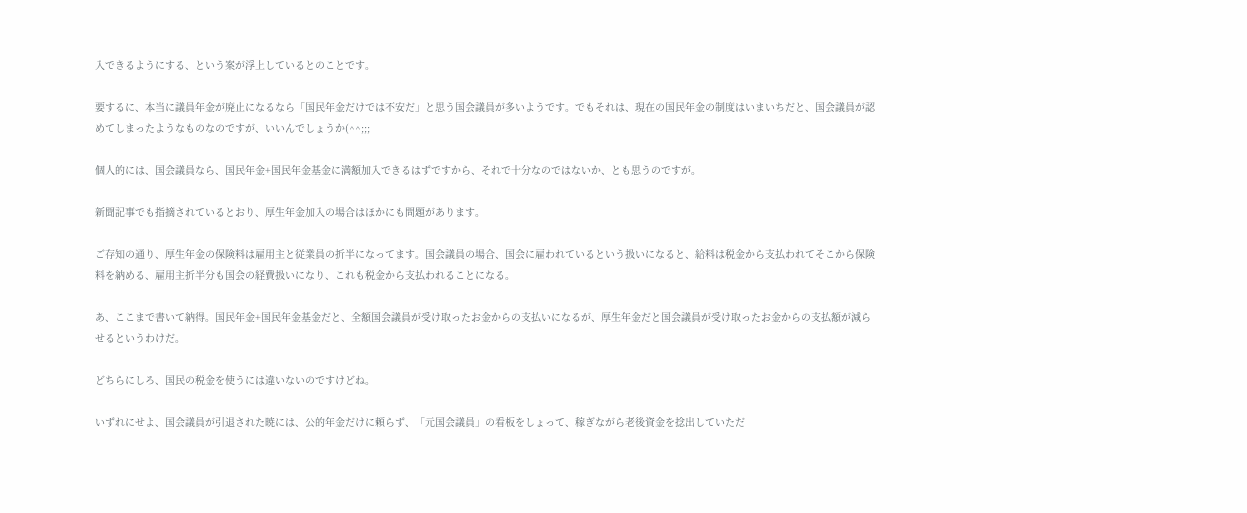入できるようにする、という案が浮上しているとのことです。

要するに、本当に議員年金が廃止になるなら「国民年金だけでは不安だ」と思う国会議員が多いようです。でもそれは、現在の国民年金の制度はいまいちだと、国会議員が認めてしまったようなものなのですが、いいんでしょうか(^^;;;

個人的には、国会議員なら、国民年金+国民年金基金に満額加入できるはずですから、それで十分なのではないか、とも思うのですが。

新聞記事でも指摘されているとおり、厚生年金加入の場合はほかにも問題があります。

ご存知の通り、厚生年金の保険料は雇用主と従業員の折半になってます。国会議員の場合、国会に雇われているという扱いになると、給料は税金から支払われてそこから保険料を納める、雇用主折半分も国会の経費扱いになり、これも税金から支払われることになる。

あ、ここまで書いて納得。国民年金+国民年金基金だと、全額国会議員が受け取ったお金からの支払いになるが、厚生年金だと国会議員が受け取ったお金からの支払額が減らせるというわけだ。

どちらにしろ、国民の税金を使うには違いないのですけどね。

いずれにせよ、国会議員が引退された暁には、公的年金だけに頼らず、「元国会議員」の看板をしょって、稼ぎながら老後資金を捻出していただ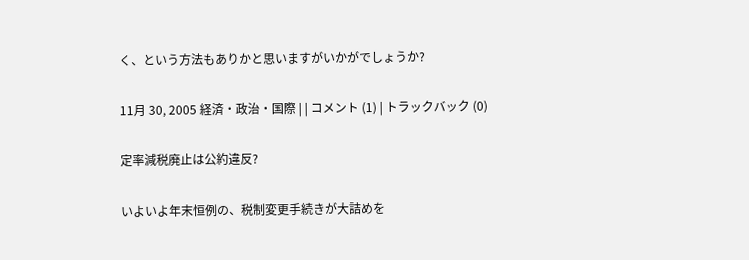く、という方法もありかと思いますがいかがでしょうか?

11月 30, 2005 経済・政治・国際 | | コメント (1) | トラックバック (0)

定率減税廃止は公約違反?

いよいよ年末恒例の、税制変更手続きが大詰めを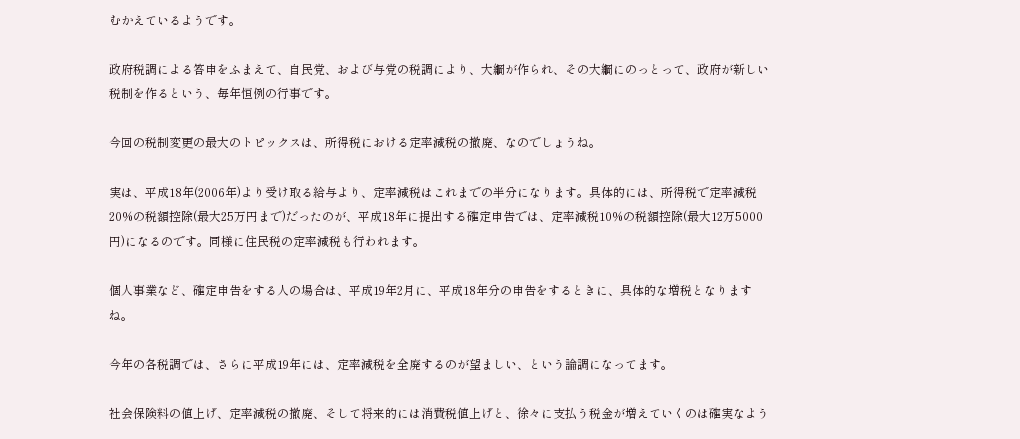むかえているようです。

政府税調による答申をふまえて、自民党、および与党の税調により、大綱が作られ、その大綱にのっとって、政府が新しい税制を作るという、毎年恒例の行事です。

今回の税制変更の最大のトピックスは、所得税における定率減税の撤廃、なのでしょうね。

実は、平成18年(2006年)より受け取る給与より、定率減税はこれまでの半分になります。具体的には、所得税で定率減税20%の税額控除(最大25万円まで)だったのが、平成18年に提出する確定申告では、定率減税10%の税額控除(最大12万5000円)になるのです。同様に住民税の定率減税も行われます。

個人事業など、確定申告をする人の場合は、平成19年2月に、平成18年分の申告をするときに、具体的な増税となりますね。

今年の各税調では、さらに平成19年には、定率減税を全廃するのが望ましい、という論調になってます。

社会保険料の値上げ、定率減税の撤廃、そして将来的には消費税値上げと、徐々に支払う税金が増えていくのは確実なよう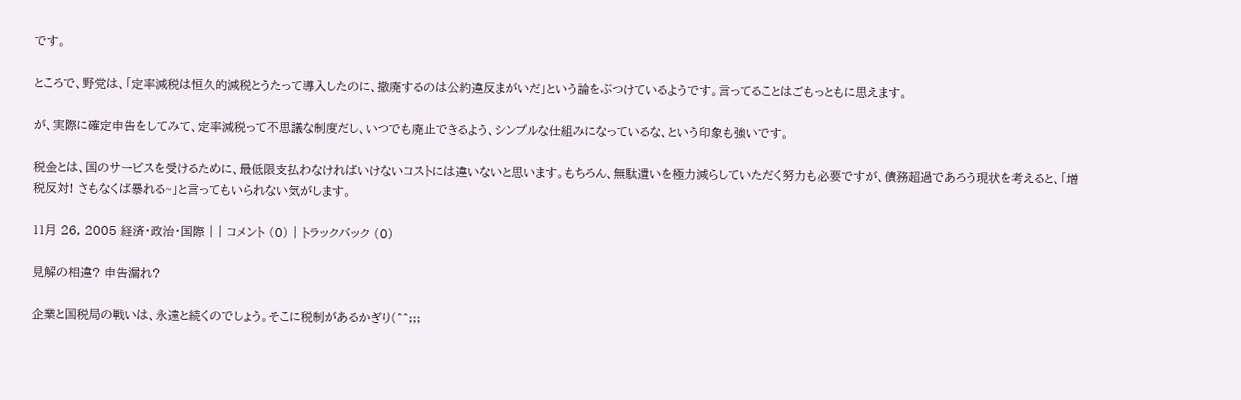です。

ところで、野党は、「定率減税は恒久的減税とうたって導入したのに、撤廃するのは公約違反まがいだ」という論をぶつけているようです。言ってることはごもっともに思えます。

が、実際に確定申告をしてみて、定率減税って不思議な制度だし、いつでも廃止できるよう、シンプルな仕組みになっているな、という印象も強いです。

税金とは、国のサービスを受けるために、最低限支払わなければいけないコストには違いないと思います。もちろん、無駄遣いを極力減らしていただく努力も必要ですが、債務超過であろう現状を考えると、「増税反対! さもなくば暴れる~」と言ってもいられない気がします。

11月 26, 2005 経済・政治・国際 | | コメント (0) | トラックバック (0)

見解の相違? 申告漏れ?

企業と国税局の戦いは、永遠と続くのでしょう。そこに税制があるかぎり(^^;;;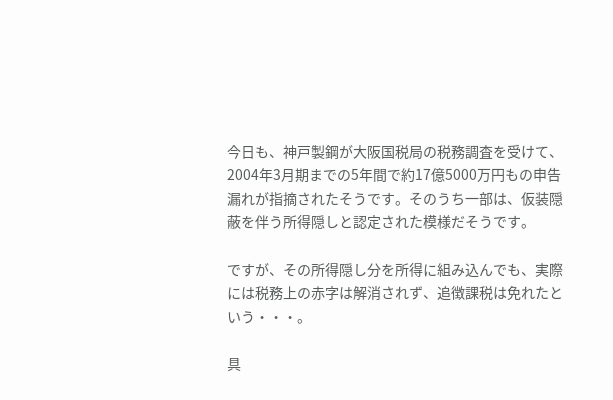今日も、神戸製鋼が大阪国税局の税務調査を受けて、2004年3月期までの5年間で約17億5000万円もの申告漏れが指摘されたそうです。そのうち一部は、仮装隠蔽を伴う所得隠しと認定された模様だそうです。

ですが、その所得隠し分を所得に組み込んでも、実際には税務上の赤字は解消されず、追徴課税は免れたという・・・。

具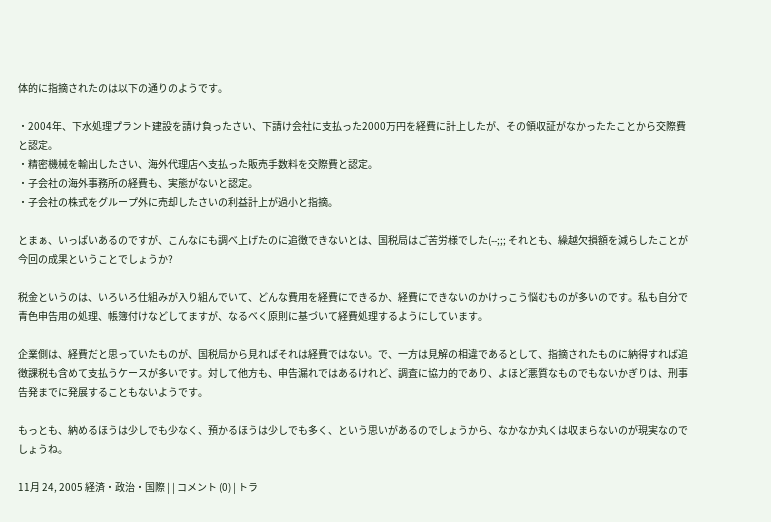体的に指摘されたのは以下の通りのようです。

・2004年、下水処理プラント建設を請け負ったさい、下請け会社に支払った2000万円を経費に計上したが、その領収証がなかったたことから交際費と認定。
・精密機械を輸出したさい、海外代理店へ支払った販売手数料を交際費と認定。
・子会社の海外事務所の経費も、実態がないと認定。
・子会社の株式をグループ外に売却したさいの利益計上が過小と指摘。

とまぁ、いっぱいあるのですが、こんなにも調べ上げたのに追徴できないとは、国税局はご苦労様でした(--;;; それとも、繰越欠損額を減らしたことが今回の成果ということでしょうか?

税金というのは、いろいろ仕組みが入り組んでいて、どんな費用を経費にできるか、経費にできないのかけっこう悩むものが多いのです。私も自分で青色申告用の処理、帳簿付けなどしてますが、なるべく原則に基づいて経費処理するようにしています。

企業側は、経費だと思っていたものが、国税局から見ればそれは経費ではない。で、一方は見解の相違であるとして、指摘されたものに納得すれば追徴課税も含めて支払うケースが多いです。対して他方も、申告漏れではあるけれど、調査に協力的であり、よほど悪質なものでもないかぎりは、刑事告発までに発展することもないようです。

もっとも、納めるほうは少しでも少なく、預かるほうは少しでも多く、という思いがあるのでしょうから、なかなか丸くは収まらないのが現実なのでしょうね。

11月 24, 2005 経済・政治・国際 | | コメント (0) | トラ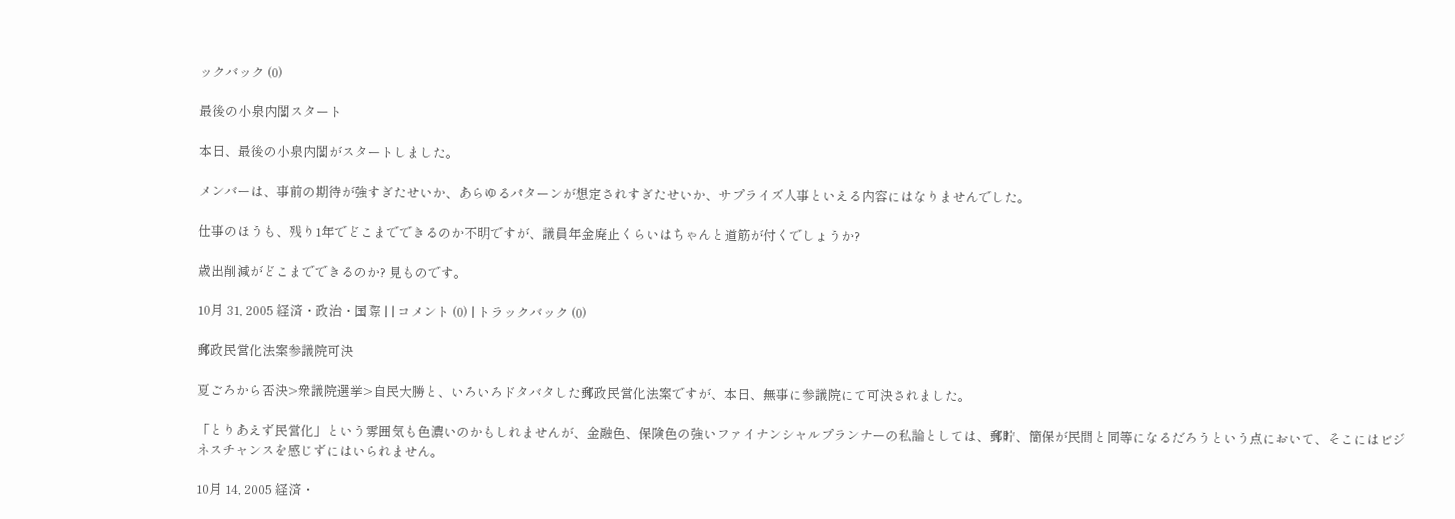ックバック (0)

最後の小泉内閣スタート

本日、最後の小泉内閣がスタートしました。

メンバーは、事前の期待が強すぎたせいか、あらゆるパターンが想定されすぎたせいか、サプライズ人事といえる内容にはなりませんでした。

仕事のほうも、残り1年でどこまでできるのか不明ですが、議員年金廃止くらいはちゃんと道筋が付くでしょうか?

歳出削減がどこまでできるのか? 見ものです。

10月 31, 2005 経済・政治・国際 | | コメント (0) | トラックバック (0)

郵政民営化法案参議院可決

夏ごろから否決>衆議院選挙>自民大勝と、いろいろドタバタした郵政民営化法案ですが、本日、無事に参議院にて可決されました。

「とりあえず民営化」という雰囲気も色濃いのかもしれませんが、金融色、保険色の強いファイナンシャルプランナーの私論としては、郵貯、簡保が民間と同等になるだろうという点において、そこにはビジネスチャンスを感じずにはいられません。

10月 14, 2005 経済・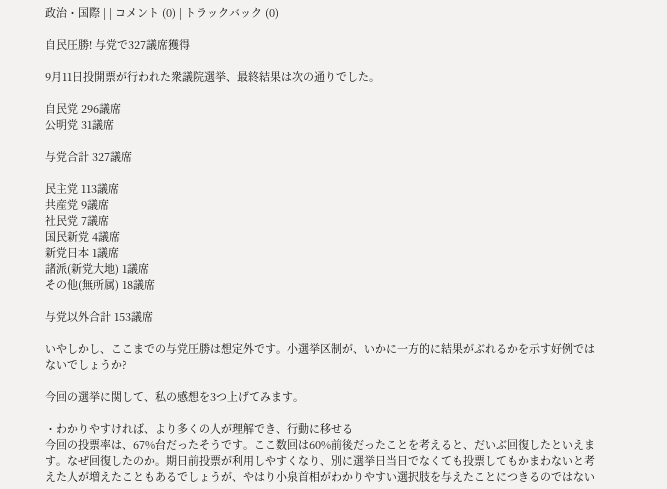政治・国際 | | コメント (0) | トラックバック (0)

自民圧勝! 与党で327議席獲得

9月11日投開票が行われた衆議院選挙、最終結果は次の通りでした。

自民党 296議席
公明党 31議席

与党合計 327議席

民主党 113議席
共産党 9議席
社民党 7議席
国民新党 4議席
新党日本 1議席
諸派(新党大地) 1議席
その他(無所属) 18議席

与党以外合計 153議席

いやしかし、ここまでの与党圧勝は想定外です。小選挙区制が、いかに一方的に結果がぶれるかを示す好例ではないでしょうか?

今回の選挙に関して、私の感想を3つ上げてみます。

・わかりやすければ、より多くの人が理解でき、行動に移せる
今回の投票率は、67%台だったそうです。ここ数回は60%前後だったことを考えると、だいぶ回復したといえます。なぜ回復したのか。期日前投票が利用しやすくなり、別に選挙日当日でなくても投票してもかまわないと考えた人が増えたこともあるでしょうが、やはり小泉首相がわかりやすい選択肢を与えたことにつきるのではない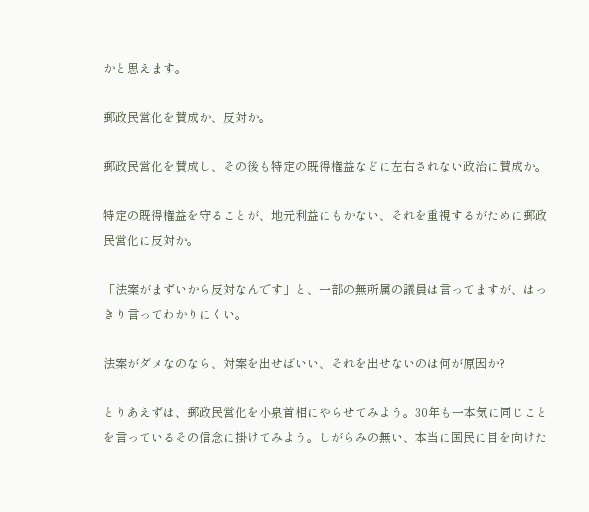かと思えます。

郵政民営化を賛成か、反対か。

郵政民営化を賛成し、その後も特定の既得権益などに左右されない政治に賛成か。

特定の既得権益を守ることが、地元利益にもかない、それを重視するがために郵政民営化に反対か。

「法案がまずいから反対なんです」と、一部の無所属の議員は言ってますが、はっきり言ってわかりにくい。

法案がダメなのなら、対案を出せばいい、それを出せないのは何が原因か?

とりあえずは、郵政民営化を小泉首相にやらせてみよう。30年も一本気に同じことを言っているその信念に掛けてみよう。しがらみの無い、本当に国民に目を向けた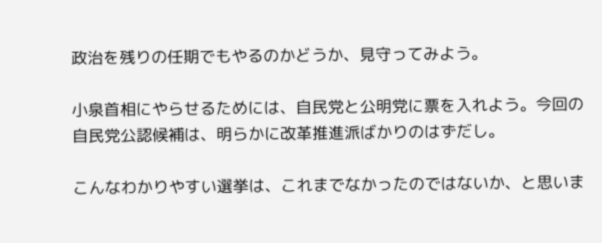政治を残りの任期でもやるのかどうか、見守ってみよう。

小泉首相にやらせるためには、自民党と公明党に票を入れよう。今回の自民党公認候補は、明らかに改革推進派ばかりのはずだし。

こんなわかりやすい選挙は、これまでなかったのではないか、と思いま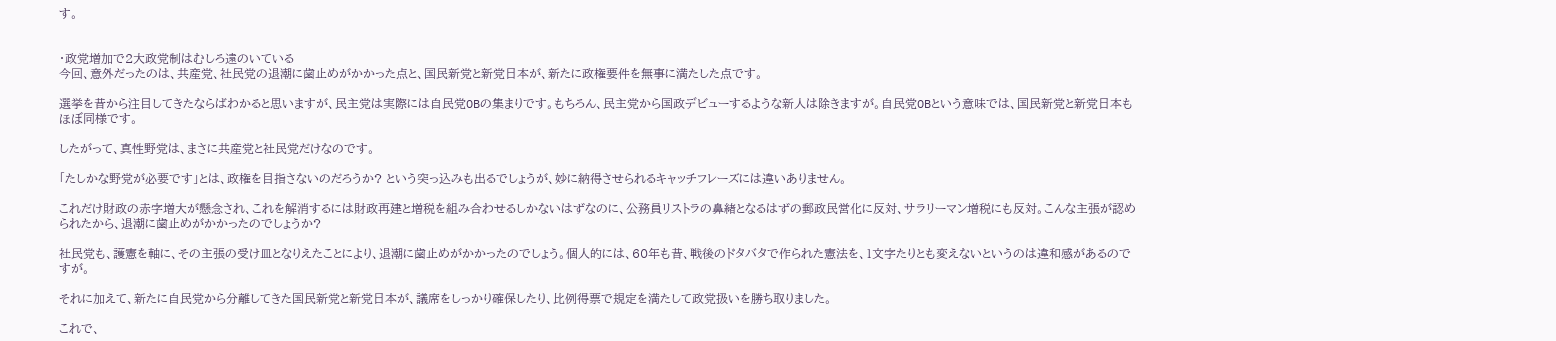す。


・政党増加で2大政党制はむしろ遠のいている
今回、意外だったのは、共産党、社民党の退潮に歯止めがかかった点と、国民新党と新党日本が、新たに政権要件を無事に満たした点です。

選挙を昔から注目してきたならばわかると思いますが、民主党は実際には自民党OBの集まりです。もちろん、民主党から国政デビューするような新人は除きますが。自民党OBという意味では、国民新党と新党日本もほぼ同様です。

したがって、真性野党は、まさに共産党と社民党だけなのです。

「たしかな野党が必要です」とは、政権を目指さないのだろうか? という突っ込みも出るでしょうが、妙に納得させられるキャッチフレーズには違いありません。

これだけ財政の赤字増大が懸念され、これを解消するには財政再建と増税を組み合わせるしかないはずなのに、公務員リストラの鼻緒となるはずの郵政民営化に反対、サラリーマン増税にも反対。こんな主張が認められたから、退潮に歯止めがかかったのでしょうか?

社民党も、護憲を軸に、その主張の受け皿となりえたことにより、退潮に歯止めがかかったのでしょう。個人的には、60年も昔、戦後のドタバタで作られた憲法を、1文字たりとも変えないというのは違和感があるのですが。

それに加えて、新たに自民党から分離してきた国民新党と新党日本が、議席をしっかり確保したり、比例得票で規定を満たして政党扱いを勝ち取りました。

これで、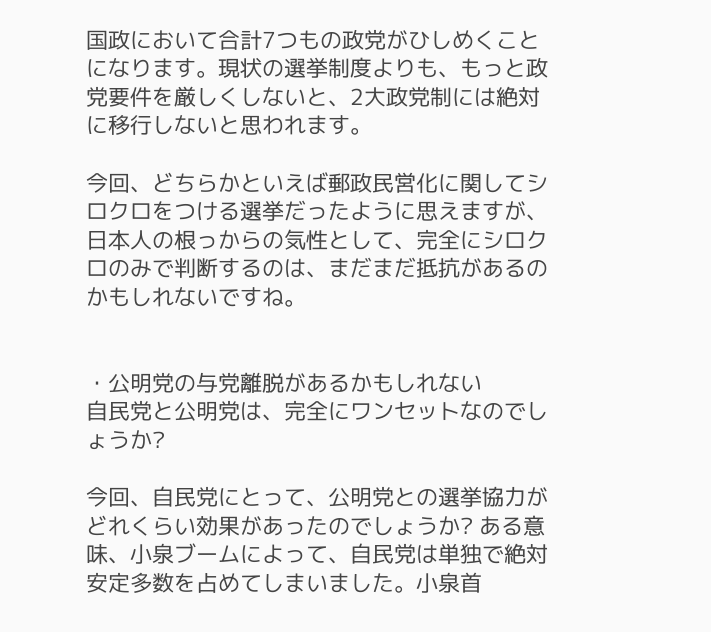国政において合計7つもの政党がひしめくことになります。現状の選挙制度よりも、もっと政党要件を厳しくしないと、2大政党制には絶対に移行しないと思われます。

今回、どちらかといえば郵政民営化に関してシロクロをつける選挙だったように思えますが、日本人の根っからの気性として、完全にシロクロのみで判断するのは、まだまだ抵抗があるのかもしれないですね。


・公明党の与党離脱があるかもしれない
自民党と公明党は、完全にワンセットなのでしょうか?

今回、自民党にとって、公明党との選挙協力がどれくらい効果があったのでしょうか? ある意味、小泉ブームによって、自民党は単独で絶対安定多数を占めてしまいました。小泉首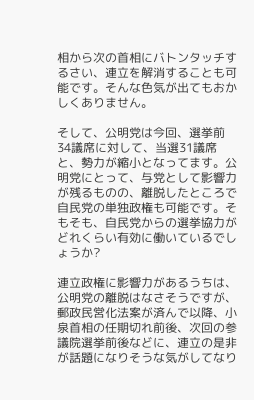相から次の首相にバトンタッチするさい、連立を解消することも可能です。そんな色気が出てもおかしくありません。

そして、公明党は今回、選挙前34議席に対して、当選31議席と、勢力が縮小となってます。公明党にとって、与党として影響力が残るものの、離脱したところで自民党の単独政権も可能です。そもそも、自民党からの選挙協力がどれくらい有効に働いているでしょうか?

連立政権に影響力があるうちは、公明党の離脱はなさそうですが、郵政民営化法案が済んで以降、小泉首相の任期切れ前後、次回の参議院選挙前後などに、連立の是非が話題になりそうな気がしてなり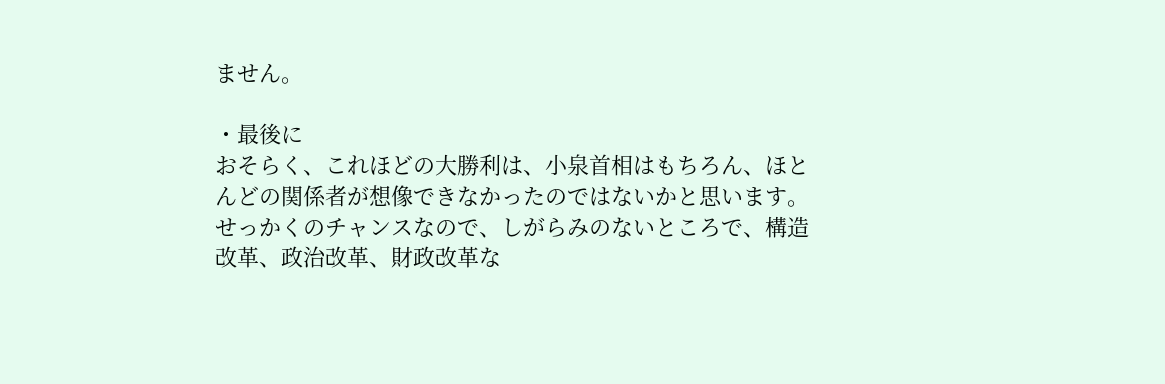ません。

・最後に
おそらく、これほどの大勝利は、小泉首相はもちろん、ほとんどの関係者が想像できなかったのではないかと思います。せっかくのチャンスなので、しがらみのないところで、構造改革、政治改革、財政改革な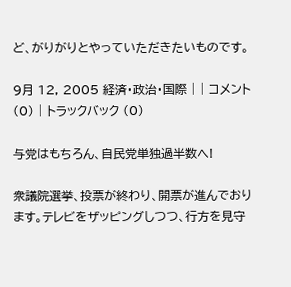ど、がりがりとやっていただきたいものです。

9月 12, 2005 経済・政治・国際 | | コメント (0) | トラックバック (0)

与党はもちろん、自民党単独過半数へ!

衆議院選挙、投票が終わり、開票が進んでおります。テレビをザッピングしつつ、行方を見守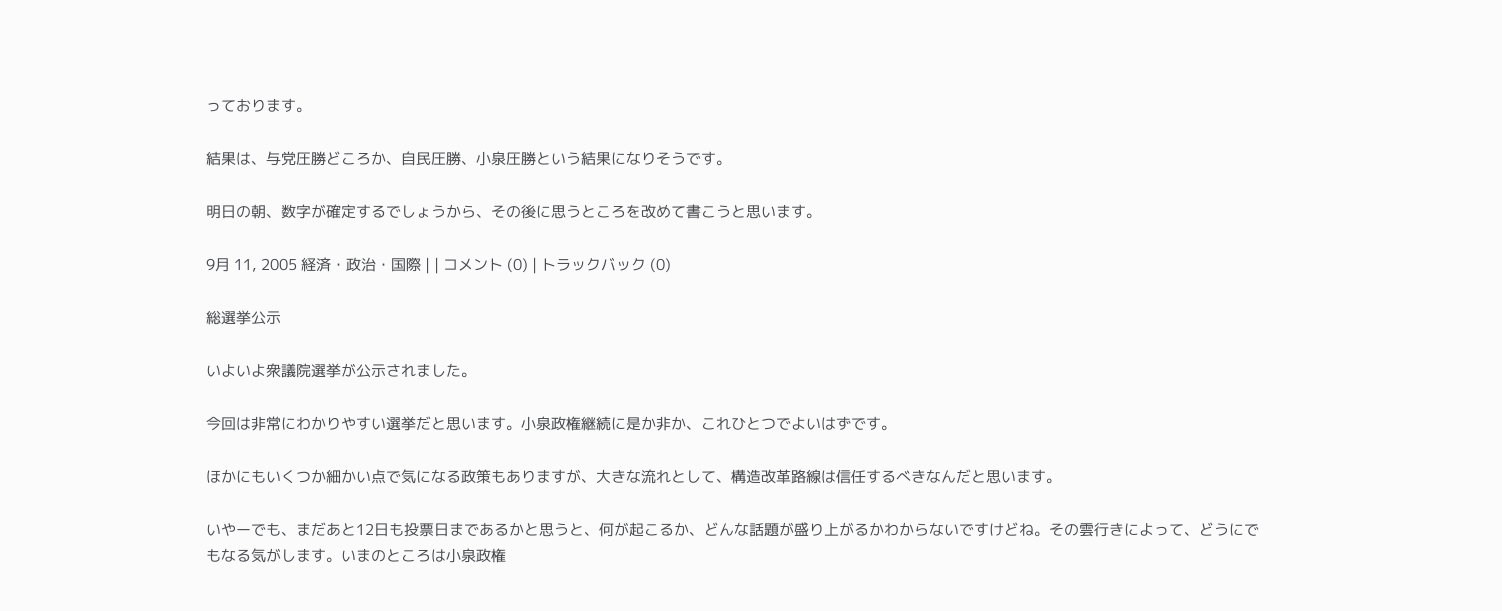っております。

結果は、与党圧勝どころか、自民圧勝、小泉圧勝という結果になりそうです。

明日の朝、数字が確定するでしょうから、その後に思うところを改めて書こうと思います。

9月 11, 2005 経済・政治・国際 | | コメント (0) | トラックバック (0)

総選挙公示

いよいよ衆議院選挙が公示されました。

今回は非常にわかりやすい選挙だと思います。小泉政権継続に是か非か、これひとつでよいはずです。

ほかにもいくつか細かい点で気になる政策もありますが、大きな流れとして、構造改革路線は信任するべきなんだと思います。

いやーでも、まだあと12日も投票日まであるかと思うと、何が起こるか、どんな話題が盛り上がるかわからないですけどね。その雲行きによって、どうにでもなる気がします。いまのところは小泉政権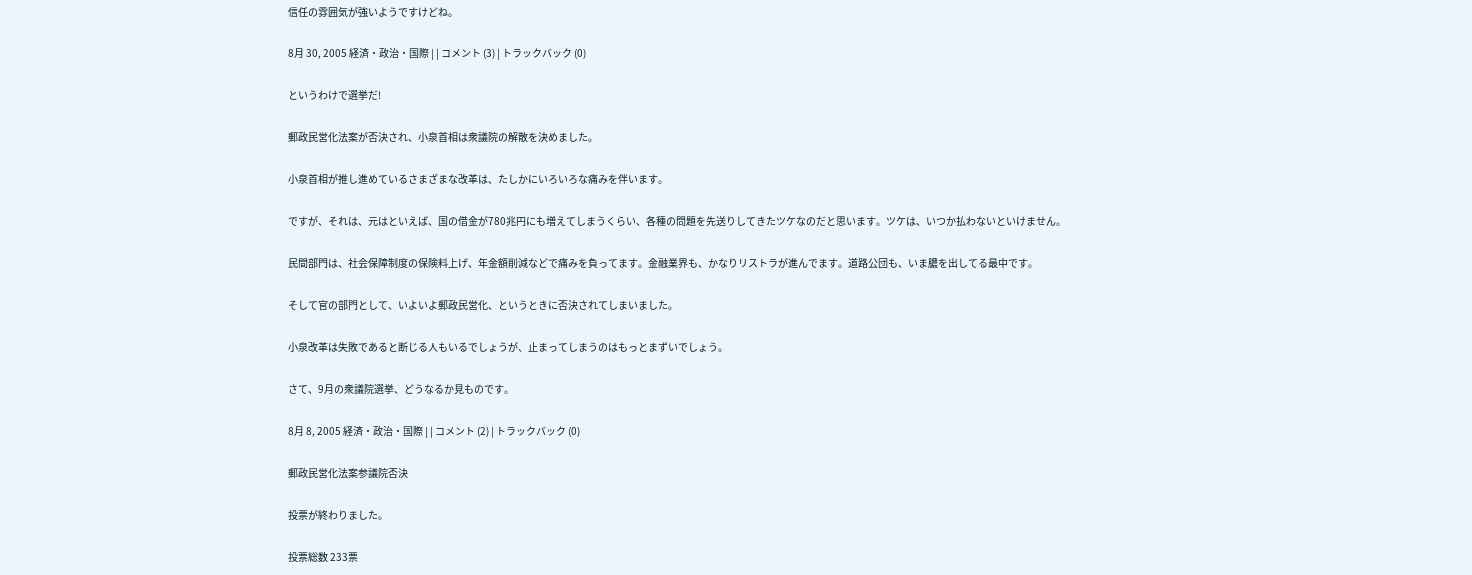信任の雰囲気が強いようですけどね。

8月 30, 2005 経済・政治・国際 | | コメント (3) | トラックバック (0)

というわけで選挙だ!

郵政民営化法案が否決され、小泉首相は衆議院の解散を決めました。

小泉首相が推し進めているさまざまな改革は、たしかにいろいろな痛みを伴います。

ですが、それは、元はといえば、国の借金が780兆円にも増えてしまうくらい、各種の問題を先送りしてきたツケなのだと思います。ツケは、いつか払わないといけません。

民間部門は、社会保障制度の保険料上げ、年金額削減などで痛みを負ってます。金融業界も、かなりリストラが進んでます。道路公団も、いま膿を出してる最中です。

そして官の部門として、いよいよ郵政民営化、というときに否決されてしまいました。

小泉改革は失敗であると断じる人もいるでしょうが、止まってしまうのはもっとまずいでしょう。

さて、9月の衆議院選挙、どうなるか見ものです。

8月 8, 2005 経済・政治・国際 | | コメント (2) | トラックバック (0)

郵政民営化法案参議院否決

投票が終わりました。

投票総数 233票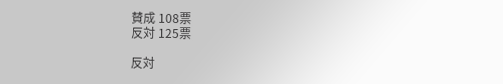賛成 108票
反対 125票

反対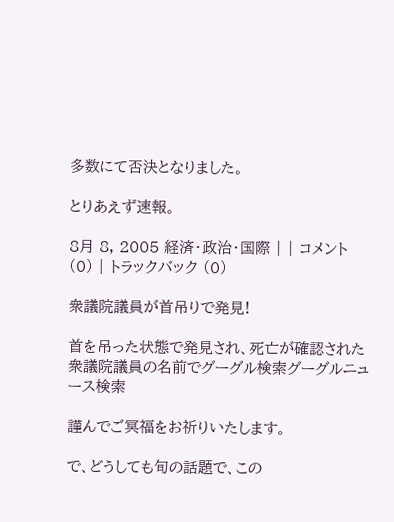多数にて否決となりました。

とりあえず速報。

8月 8, 2005 経済・政治・国際 | | コメント (0) | トラックバック (0)

衆議院議員が首吊りで発見!

首を吊った状態で発見され、死亡が確認された衆議院議員の名前でグーグル検索グーグルニュース検索

謹んでご冥福をお祈りいたします。

で、どうしても旬の話題で、この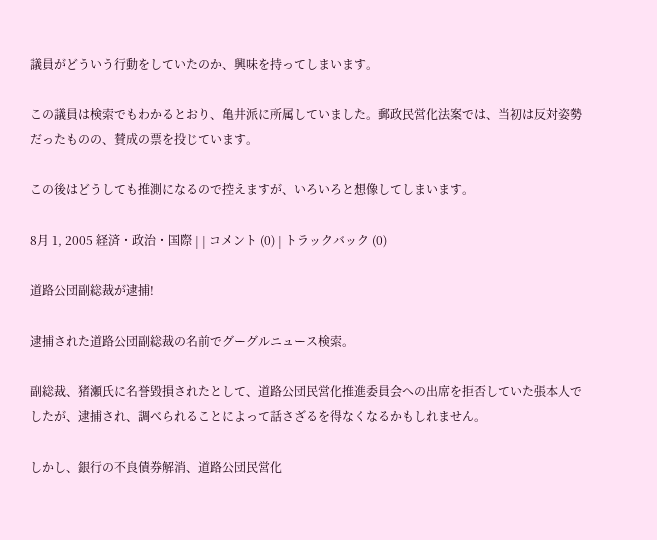議員がどういう行動をしていたのか、興味を持ってしまいます。

この議員は検索でもわかるとおり、亀井派に所属していました。郵政民営化法案では、当初は反対姿勢だったものの、賛成の票を投じています。

この後はどうしても推測になるので控えますが、いろいろと想像してしまいます。

8月 1, 2005 経済・政治・国際 | | コメント (0) | トラックバック (0)

道路公団副総裁が逮捕!

逮捕された道路公団副総裁の名前でグーグルニュース検索。

副総裁、猪瀬氏に名誉毀損されたとして、道路公団民営化推進委員会への出席を拒否していた張本人でしたが、逮捕され、調べられることによって話さざるを得なくなるかもしれません。

しかし、銀行の不良債券解消、道路公団民営化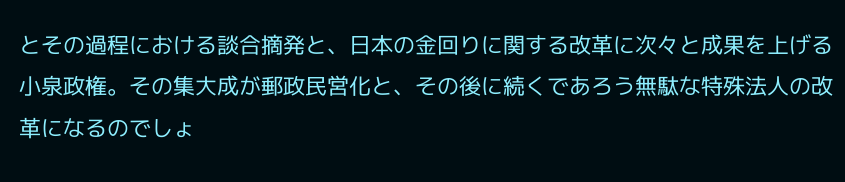とその過程における談合摘発と、日本の金回りに関する改革に次々と成果を上げる小泉政権。その集大成が郵政民営化と、その後に続くであろう無駄な特殊法人の改革になるのでしょ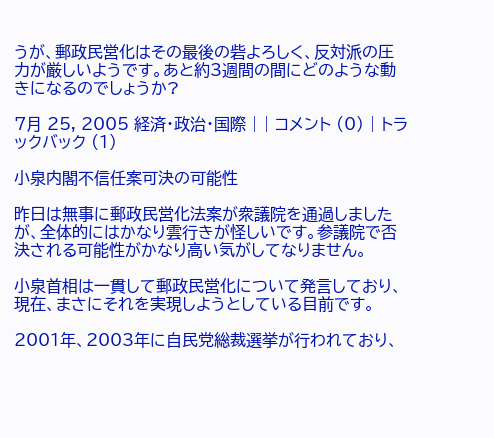うが、郵政民営化はその最後の砦よろしく、反対派の圧力が厳しいようです。あと約3週間の間にどのような動きになるのでしょうか?

7月 25, 2005 経済・政治・国際 | | コメント (0) | トラックバック (1)

小泉内閣不信任案可決の可能性

昨日は無事に郵政民営化法案が衆議院を通過しましたが、全体的にはかなり雲行きが怪しいです。参議院で否決される可能性がかなり高い気がしてなりません。

小泉首相は一貫して郵政民営化について発言しており、現在、まさにそれを実現しようとしている目前です。

2001年、2003年に自民党総裁選挙が行われており、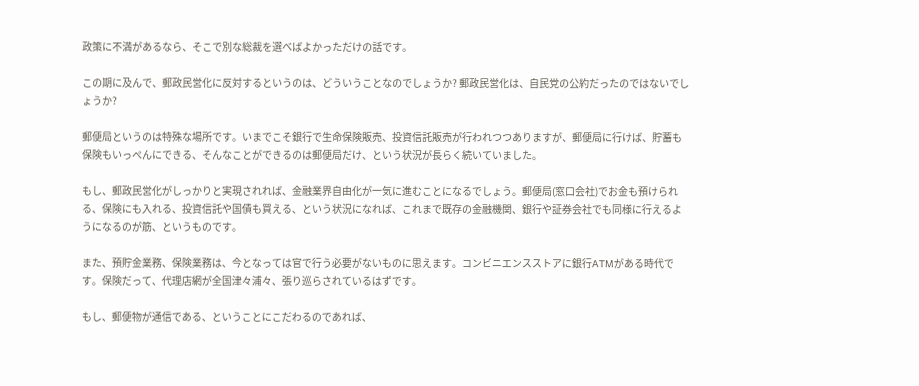政策に不満があるなら、そこで別な総裁を選べばよかっただけの話です。

この期に及んで、郵政民営化に反対するというのは、どういうことなのでしょうか? 郵政民営化は、自民党の公約だったのではないでしょうか?

郵便局というのは特殊な場所です。いまでこそ銀行で生命保険販売、投資信託販売が行われつつありますが、郵便局に行けば、貯蓄も保険もいっぺんにできる、そんなことができるのは郵便局だけ、という状況が長らく続いていました。

もし、郵政民営化がしっかりと実現されれば、金融業界自由化が一気に進むことになるでしょう。郵便局(窓口会社)でお金も預けられる、保険にも入れる、投資信託や国債も買える、という状況になれば、これまで既存の金融機関、銀行や証券会社でも同様に行えるようになるのが筋、というものです。

また、預貯金業務、保険業務は、今となっては官で行う必要がないものに思えます。コンビニエンスストアに銀行ATMがある時代です。保険だって、代理店網が全国津々浦々、張り巡らされているはずです。

もし、郵便物が通信である、ということにこだわるのであれば、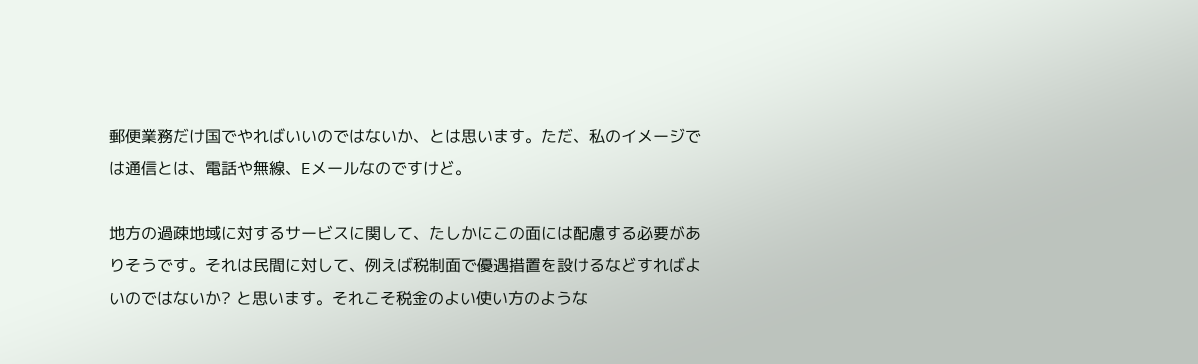郵便業務だけ国でやればいいのではないか、とは思います。ただ、私のイメージでは通信とは、電話や無線、Eメールなのですけど。

地方の過疎地域に対するサービスに関して、たしかにこの面には配慮する必要がありそうです。それは民間に対して、例えば税制面で優遇措置を設けるなどすればよいのではないか? と思います。それこそ税金のよい使い方のような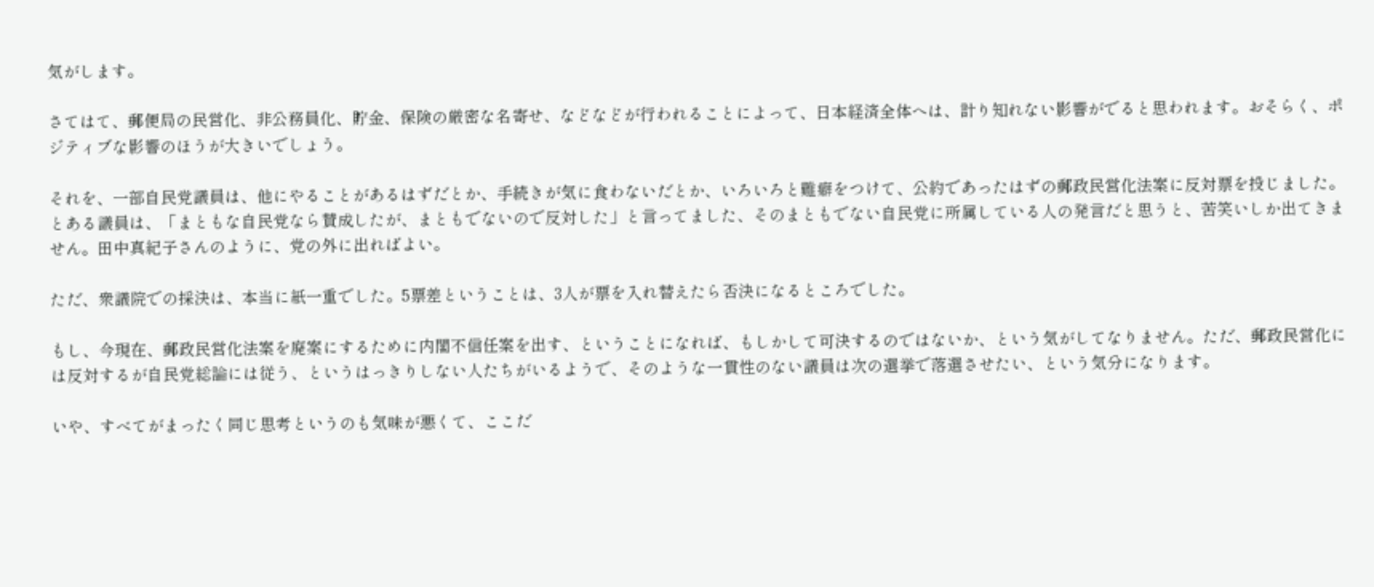気がします。

さてはて、郵便局の民営化、非公務員化、貯金、保険の厳密な名寄せ、などなどが行われることによって、日本経済全体へは、計り知れない影響がでると思われます。おそらく、ポジティブな影響のほうが大きいでしょう。

それを、一部自民党議員は、他にやることがあるはずだとか、手続きが気に食わないだとか、いろいろと難癖をつけて、公約であったはずの郵政民営化法案に反対票を投じました。とある議員は、「まともな自民党なら賛成したが、まともでないので反対した」と言ってました、そのまともでない自民党に所属している人の発言だと思うと、苦笑いしか出てきません。田中真紀子さんのように、党の外に出ればよい。

ただ、衆議院での採決は、本当に紙一重でした。5票差ということは、3人が票を入れ替えたら否決になるところでした。

もし、今現在、郵政民営化法案を廃案にするために内閣不信任案を出す、ということになれば、もしかして可決するのではないか、という気がしてなりません。ただ、郵政民営化には反対するが自民党総論には従う、というはっきりしない人たちがいるようで、そのような一貫性のない議員は次の選挙で落選させたい、という気分になります。

いや、すべてがまったく同じ思考というのも気味が悪くて、ここだ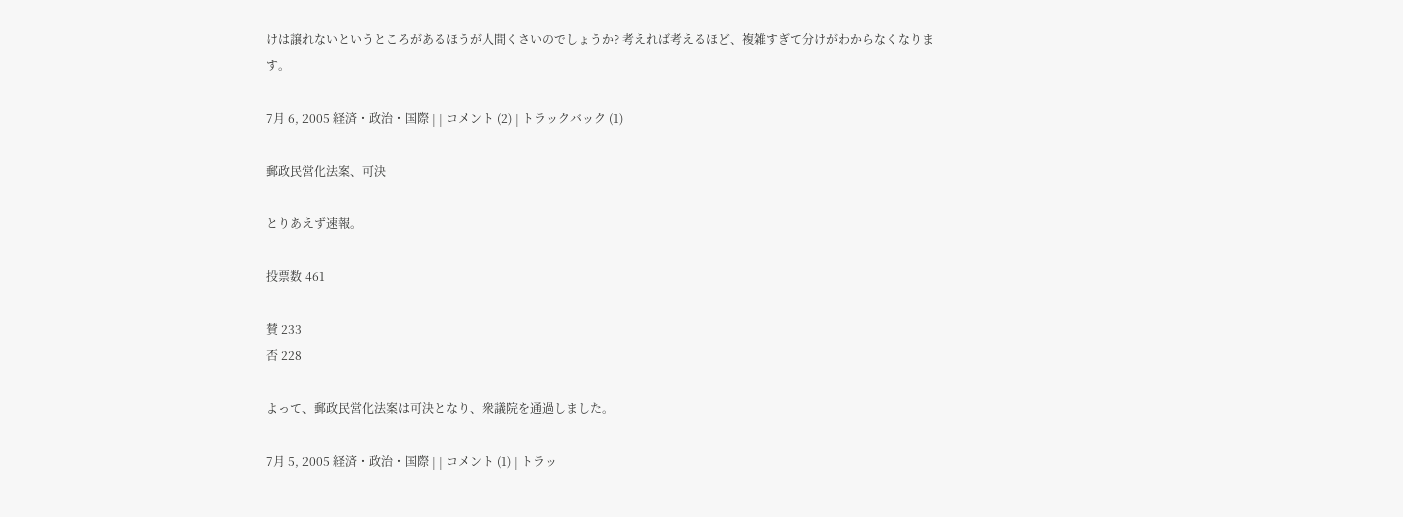けは譲れないというところがあるほうが人間くさいのでしょうか? 考えれば考えるほど、複雑すぎて分けがわからなくなります。

7月 6, 2005 経済・政治・国際 | | コメント (2) | トラックバック (1)

郵政民営化法案、可決

とりあえず速報。

投票数 461

賛 233
否 228

よって、郵政民営化法案は可決となり、衆議院を通過しました。

7月 5, 2005 経済・政治・国際 | | コメント (1) | トラッ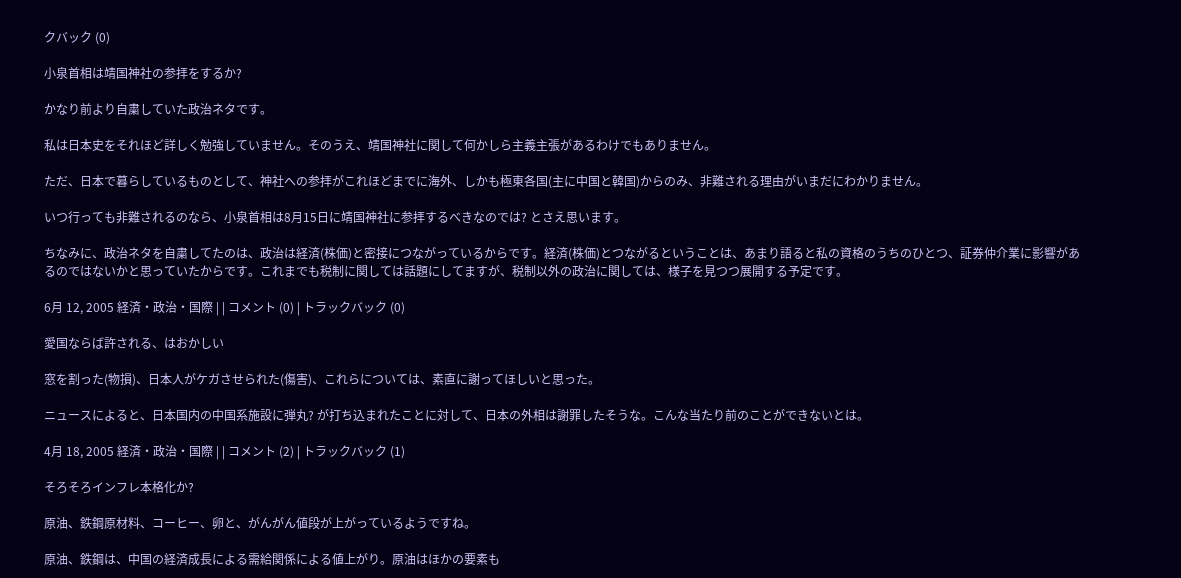クバック (0)

小泉首相は靖国神社の参拝をするか?

かなり前より自粛していた政治ネタです。

私は日本史をそれほど詳しく勉強していません。そのうえ、靖国神社に関して何かしら主義主張があるわけでもありません。

ただ、日本で暮らしているものとして、神社への参拝がこれほどまでに海外、しかも極東各国(主に中国と韓国)からのみ、非難される理由がいまだにわかりません。

いつ行っても非難されるのなら、小泉首相は8月15日に靖国神社に参拝するべきなのでは? とさえ思います。

ちなみに、政治ネタを自粛してたのは、政治は経済(株価)と密接につながっているからです。経済(株価)とつながるということは、あまり語ると私の資格のうちのひとつ、証券仲介業に影響があるのではないかと思っていたからです。これまでも税制に関しては話題にしてますが、税制以外の政治に関しては、様子を見つつ展開する予定です。

6月 12, 2005 経済・政治・国際 | | コメント (0) | トラックバック (0)

愛国ならば許される、はおかしい

窓を割った(物損)、日本人がケガさせられた(傷害)、これらについては、素直に謝ってほしいと思った。

ニュースによると、日本国内の中国系施設に弾丸? が打ち込まれたことに対して、日本の外相は謝罪したそうな。こんな当たり前のことができないとは。

4月 18, 2005 経済・政治・国際 | | コメント (2) | トラックバック (1)

そろそろインフレ本格化か?

原油、鉄鋼原材料、コーヒー、卵と、がんがん値段が上がっているようですね。

原油、鉄鋼は、中国の経済成長による需給関係による値上がり。原油はほかの要素も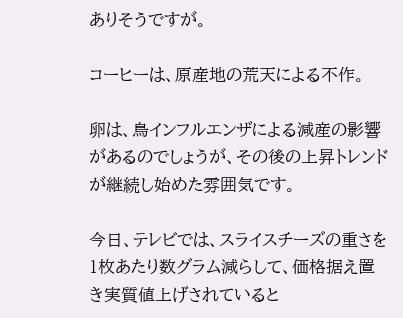ありそうですが。

コーヒーは、原産地の荒天による不作。

卵は、鳥インフルエンザによる減産の影響があるのでしょうが、その後の上昇トレンドが継続し始めた雰囲気です。

今日、テレビでは、スライスチーズの重さを1枚あたり数グラム減らして、価格据え置き実質値上げされていると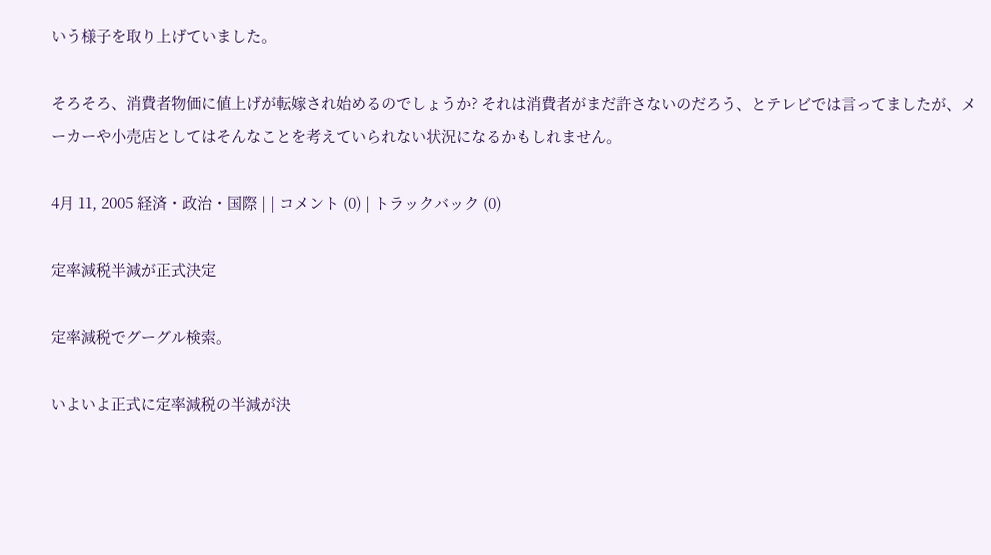いう様子を取り上げていました。

そろそろ、消費者物価に値上げが転嫁され始めるのでしょうか? それは消費者がまだ許さないのだろう、とテレビでは言ってましたが、メーカーや小売店としてはそんなことを考えていられない状況になるかもしれません。

4月 11, 2005 経済・政治・国際 | | コメント (0) | トラックバック (0)

定率減税半減が正式決定

定率減税でグーグル検索。

いよいよ正式に定率減税の半減が決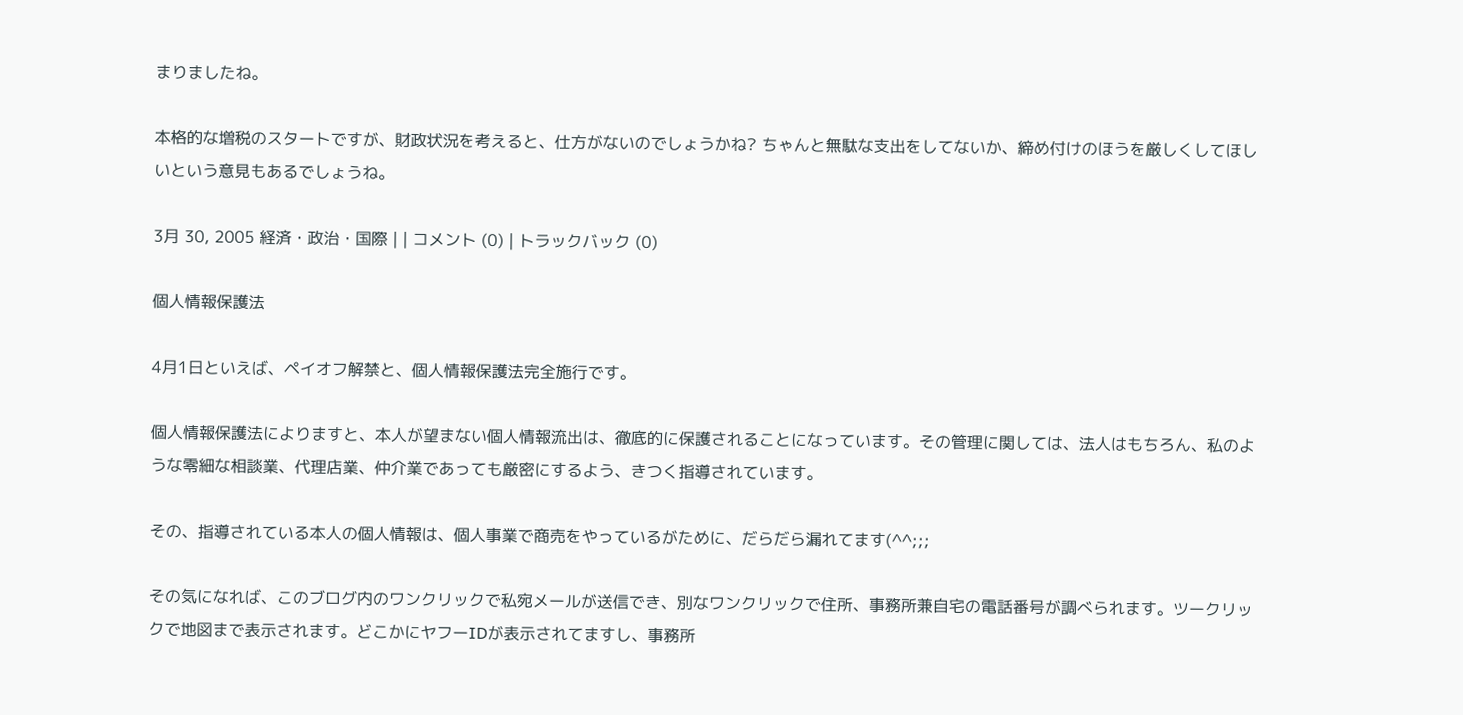まりましたね。

本格的な増税のスタートですが、財政状況を考えると、仕方がないのでしょうかね? ちゃんと無駄な支出をしてないか、締め付けのほうを厳しくしてほしいという意見もあるでしょうね。

3月 30, 2005 経済・政治・国際 | | コメント (0) | トラックバック (0)

個人情報保護法

4月1日といえば、ペイオフ解禁と、個人情報保護法完全施行です。

個人情報保護法によりますと、本人が望まない個人情報流出は、徹底的に保護されることになっています。その管理に関しては、法人はもちろん、私のような零細な相談業、代理店業、仲介業であっても厳密にするよう、きつく指導されています。

その、指導されている本人の個人情報は、個人事業で商売をやっているがために、だらだら漏れてます(^^;;;

その気になれば、このブログ内のワンクリックで私宛メールが送信でき、別なワンクリックで住所、事務所兼自宅の電話番号が調べられます。ツークリックで地図まで表示されます。どこかにヤフーIDが表示されてますし、事務所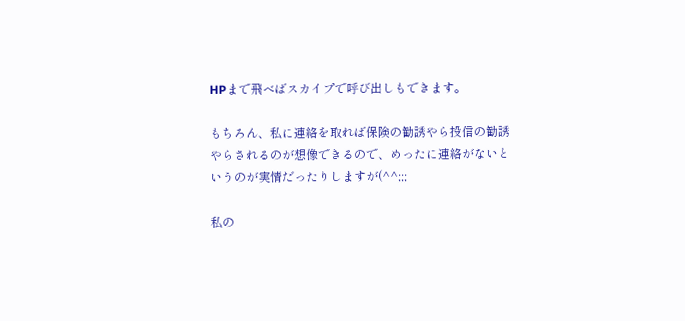HPまで飛べばスカイプで呼び出しもできます。

もちろん、私に連絡を取れば保険の勧誘やら投信の勧誘やらされるのが想像できるので、めったに連絡がないというのが実情だったりしますが(^^;;;

私の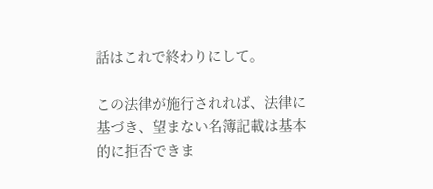話はこれで終わりにして。

この法律が施行されれば、法律に基づき、望まない名簿記載は基本的に拒否できま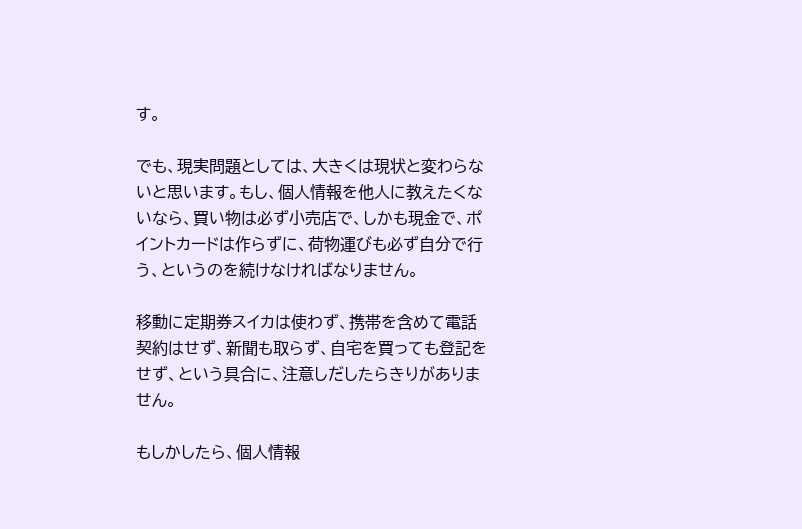す。

でも、現実問題としては、大きくは現状と変わらないと思います。もし、個人情報を他人に教えたくないなら、買い物は必ず小売店で、しかも現金で、ポイントカードは作らずに、荷物運びも必ず自分で行う、というのを続けなければなりません。

移動に定期券スイカは使わず、携帯を含めて電話契約はせず、新聞も取らず、自宅を買っても登記をせず、という具合に、注意しだしたらきりがありません。

もしかしたら、個人情報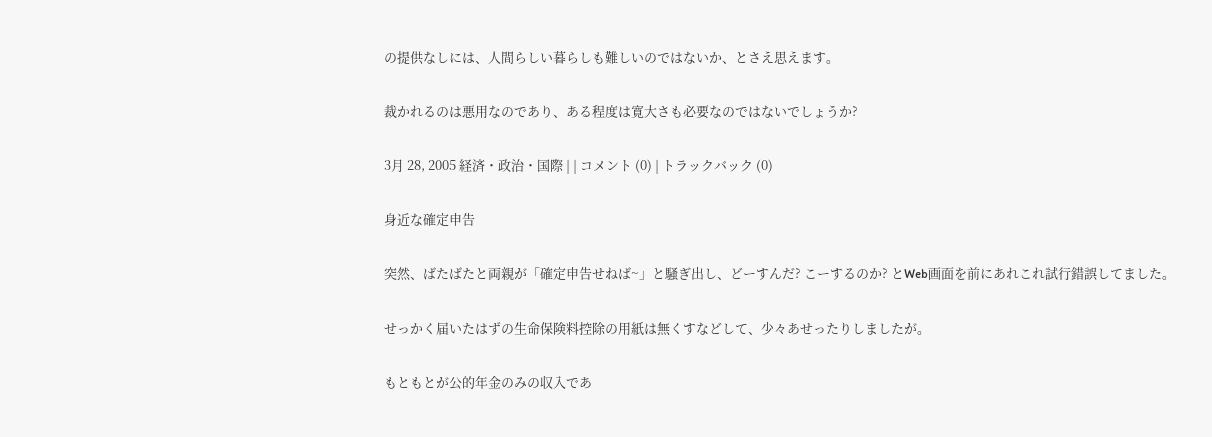の提供なしには、人間らしい暮らしも難しいのではないか、とさえ思えます。

裁かれるのは悪用なのであり、ある程度は寛大さも必要なのではないでしょうか?

3月 28, 2005 経済・政治・国際 | | コメント (0) | トラックバック (0)

身近な確定申告

突然、ばたばたと両親が「確定申告せねば~」と騒ぎ出し、どーすんだ? こーするのか? とWeb画面を前にあれこれ試行錯誤してました。

せっかく届いたはずの生命保険料控除の用紙は無くすなどして、少々あせったりしましたが。

もともとが公的年金のみの収入であ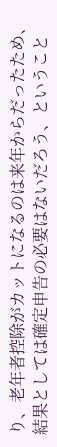り、老年者控除がカットになるのは来年からだったため、結果としては確定申告の必要はないだろう、ということ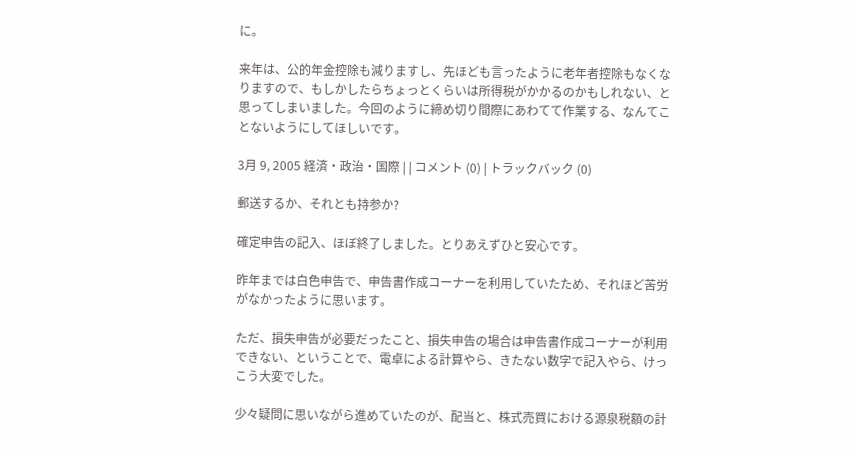に。

来年は、公的年金控除も減りますし、先ほども言ったように老年者控除もなくなりますので、もしかしたらちょっとくらいは所得税がかかるのかもしれない、と思ってしまいました。今回のように締め切り間際にあわてて作業する、なんてことないようにしてほしいです。

3月 9, 2005 経済・政治・国際 | | コメント (0) | トラックバック (0)

郵送するか、それとも持参か?

確定申告の記入、ほぼ終了しました。とりあえずひと安心です。

昨年までは白色申告で、申告書作成コーナーを利用していたため、それほど苦労がなかったように思います。

ただ、損失申告が必要だったこと、損失申告の場合は申告書作成コーナーが利用できない、ということで、電卓による計算やら、きたない数字で記入やら、けっこう大変でした。

少々疑問に思いながら進めていたのが、配当と、株式売買における源泉税額の計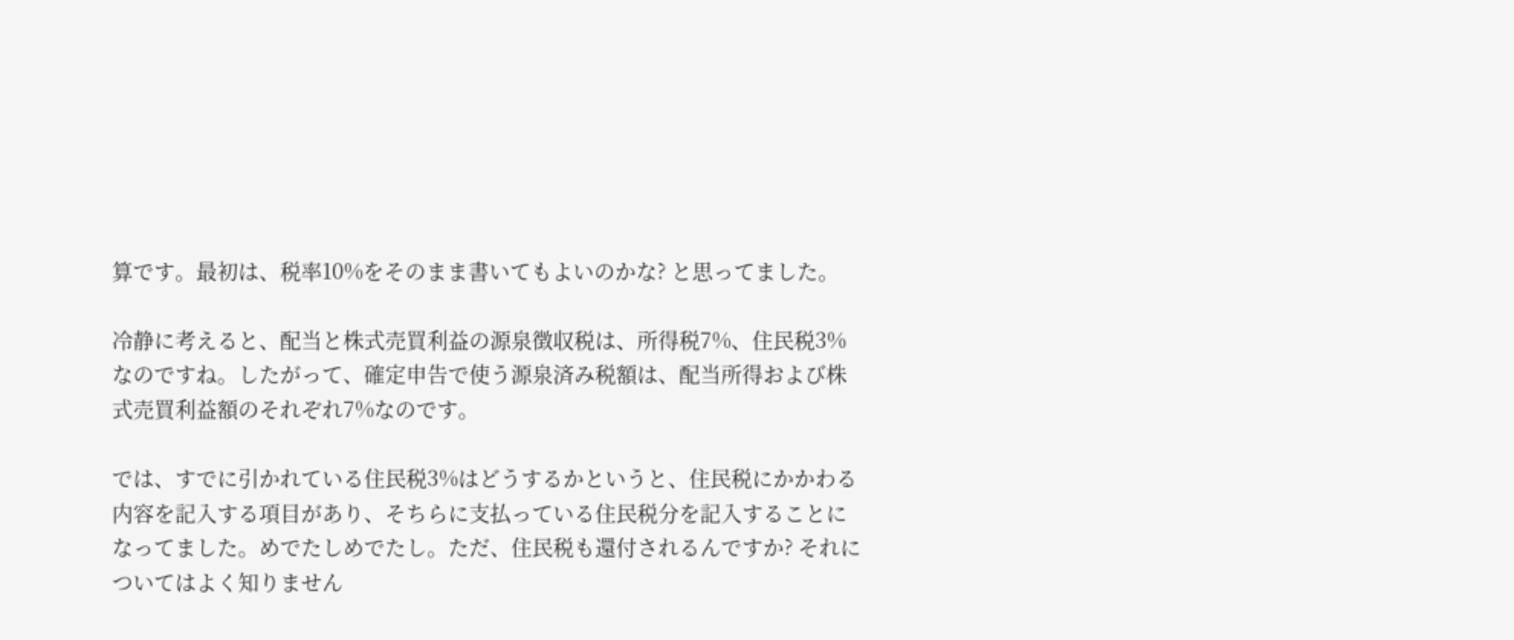算です。最初は、税率10%をそのまま書いてもよいのかな? と思ってました。

冷静に考えると、配当と株式売買利益の源泉徴収税は、所得税7%、住民税3%なのですね。したがって、確定申告で使う源泉済み税額は、配当所得および株式売買利益額のそれぞれ7%なのです。

では、すでに引かれている住民税3%はどうするかというと、住民税にかかわる内容を記入する項目があり、そちらに支払っている住民税分を記入することになってました。めでたしめでたし。ただ、住民税も還付されるんですか? それについてはよく知りません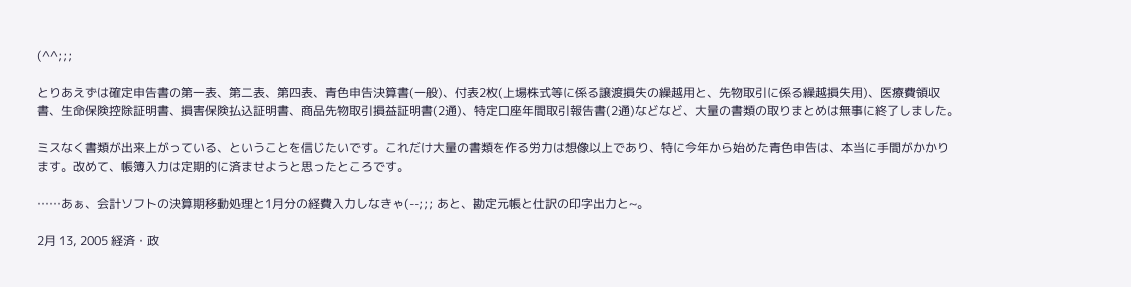(^^;;;

とりあえずは確定申告書の第一表、第二表、第四表、青色申告決算書(一般)、付表2枚(上場株式等に係る譲渡損失の繰越用と、先物取引に係る繰越損失用)、医療費領収書、生命保険控除証明書、損害保険払込証明書、商品先物取引損益証明書(2通)、特定口座年間取引報告書(2通)などなど、大量の書類の取りまとめは無事に終了しました。

ミスなく書類が出来上がっている、ということを信じたいです。これだけ大量の書類を作る労力は想像以上であり、特に今年から始めた青色申告は、本当に手間がかかります。改めて、帳簿入力は定期的に済ませようと思ったところです。

……あぁ、会計ソフトの決算期移動処理と1月分の経費入力しなきゃ(--;;; あと、勘定元帳と仕訳の印字出力と~。

2月 13, 2005 経済・政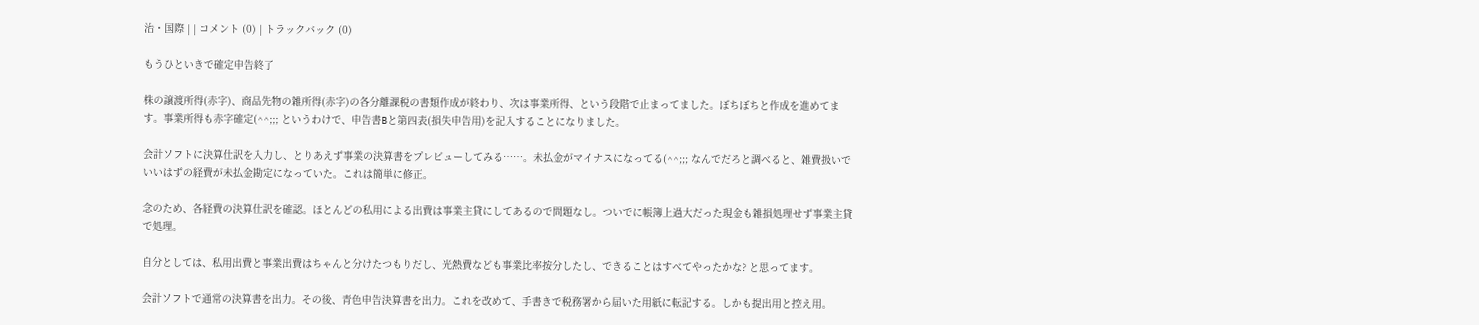治・国際 | | コメント (0) | トラックバック (0)

もうひといきで確定申告終了

株の譲渡所得(赤字)、商品先物の雑所得(赤字)の各分離課税の書類作成が終わり、次は事業所得、という段階で止まってました。ぼちぼちと作成を進めてます。事業所得も赤字確定(^^;;; というわけで、申告書Bと第四表(損失申告用)を記入することになりました。

会計ソフトに決算仕訳を入力し、とりあえず事業の決算書をプレビューしてみる……。未払金がマイナスになってる(^^;;; なんでだろと調べると、雑費扱いでいいはずの経費が未払金勘定になっていた。これは簡単に修正。

念のため、各経費の決算仕訳を確認。ほとんどの私用による出費は事業主貸にしてあるので問題なし。ついでに帳簿上過大だった現金も雑損処理せず事業主貸で処理。

自分としては、私用出費と事業出費はちゃんと分けたつもりだし、光熱費なども事業比率按分したし、できることはすべてやったかな? と思ってます。

会計ソフトで通常の決算書を出力。その後、青色申告決算書を出力。これを改めて、手書きで税務署から届いた用紙に転記する。しかも提出用と控え用。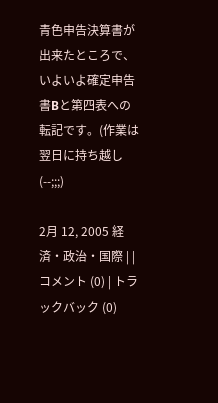青色申告決算書が出来たところで、いよいよ確定申告書Bと第四表への転記です。(作業は翌日に持ち越し(--;;;)

2月 12, 2005 経済・政治・国際 | | コメント (0) | トラックバック (0)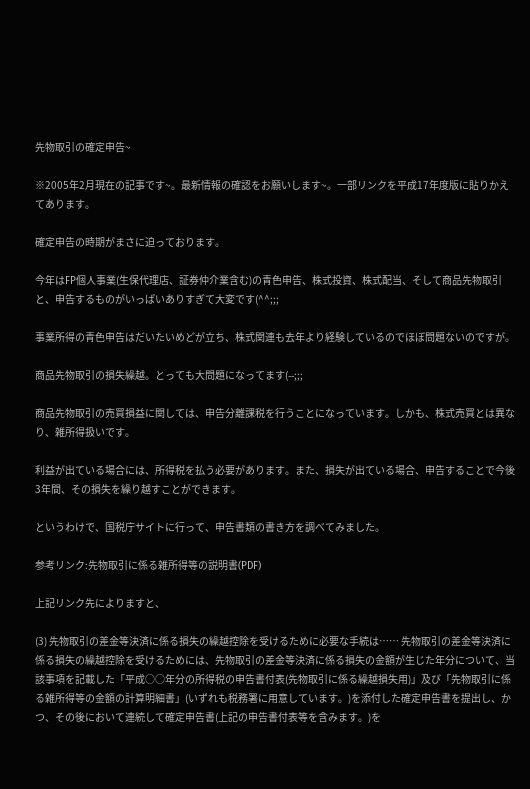先物取引の確定申告~

※2005年2月現在の記事です~。最新情報の確認をお願いします~。一部リンクを平成17年度版に貼りかえてあります。

確定申告の時期がまさに迫っております。

今年はFP個人事業(生保代理店、証券仲介業含む)の青色申告、株式投資、株式配当、そして商品先物取引と、申告するものがいっぱいありすぎて大変です(^^;;;

事業所得の青色申告はだいたいめどが立ち、株式関連も去年より経験しているのでほぼ問題ないのですが。

商品先物取引の損失繰越。とっても大問題になってます(--;;;

商品先物取引の売買損益に関しては、申告分離課税を行うことになっています。しかも、株式売買とは異なり、雑所得扱いです。

利益が出ている場合には、所得税を払う必要があります。また、損失が出ている場合、申告することで今後3年間、その損失を繰り越すことができます。

というわけで、国税庁サイトに行って、申告書類の書き方を調べてみました。

参考リンク:先物取引に係る雑所得等の説明書(PDF)

上記リンク先によりますと、

(3) 先物取引の差金等決済に係る損失の繰越控除を受けるために必要な手続は…… 先物取引の差金等決済に係る損失の繰越控除を受けるためには、先物取引の差金等決済に係る損失の金額が生じた年分について、当該事項を記載した「平成○○年分の所得税の申告書付表(先物取引に係る繰越損失用)」及び「先物取引に係る雑所得等の金額の計算明細書」(いずれも税務署に用意しています。)を添付した確定申告書を提出し、かつ、その後において連続して確定申告書(上記の申告書付表等を含みます。)を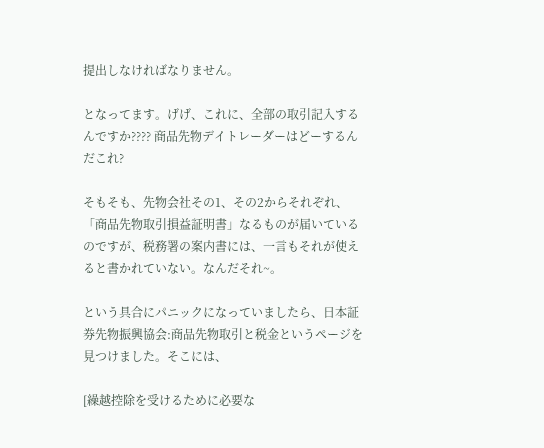提出しなければなりません。

となってます。げげ、これに、全部の取引記入するんですか???? 商品先物デイトレーダーはどーするんだこれ?

そもそも、先物会社その1、その2からそれぞれ、「商品先物取引損益証明書」なるものが届いているのですが、税務署の案内書には、一言もそれが使えると書かれていない。なんだそれ~。

という具合にパニックになっていましたら、日本証券先物振興協会:商品先物取引と税金というページを見つけました。そこには、

[繰越控除を受けるために必要な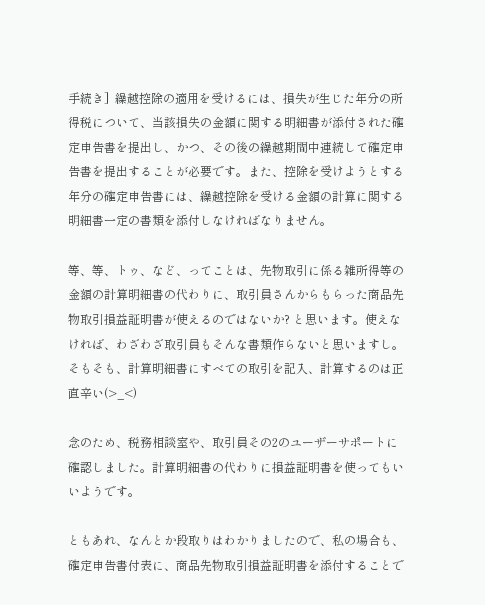手続き]  繰越控除の適用を受けるには、損失が生じた年分の所得税について、当該損失の金額に関する明細書が添付された確定申告書を提出し、かつ、その後の繰越期間中連続して確定申告書を提出することが必要です。また、控除を受けようとする年分の確定申告書には、繰越控除を受ける金額の計算に関する明細書一定の書類を添付しなければなりません。

等、等、トゥ、など、ってことは、先物取引に係る雑所得等の金額の計算明細書の代わりに、取引員さんからもらった商品先物取引損益証明書が使えるのではないか? と思います。使えなければ、わざわざ取引員もそんな書類作らないと思いますし。そもそも、計算明細書にすべての取引を記入、計算するのは正直辛い(>_<)

念のため、税務相談室や、取引員その2のユーザーサポートに確認しました。計算明細書の代わりに損益証明書を使ってもいいようです。

ともあれ、なんとか段取りはわかりましたので、私の場合も、確定申告書付表に、商品先物取引損益証明書を添付することで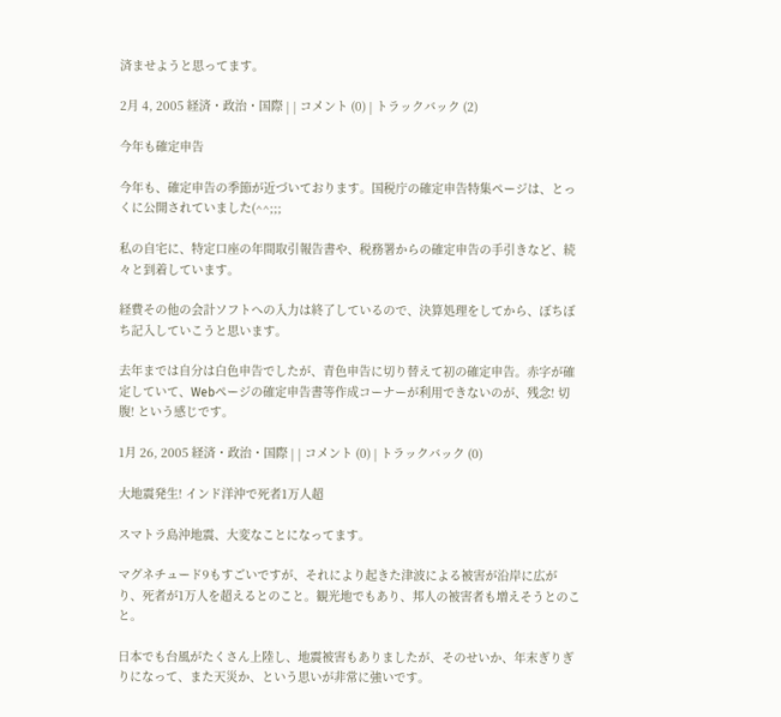済ませようと思ってます。

2月 4, 2005 経済・政治・国際 | | コメント (0) | トラックバック (2)

今年も確定申告

今年も、確定申告の季節が近づいております。国税庁の確定申告特集ページは、とっくに公開されていました(^^;;;

私の自宅に、特定口座の年間取引報告書や、税務署からの確定申告の手引きなど、続々と到着しています。

経費その他の会計ソフトへの入力は終了しているので、決算処理をしてから、ぼちぼち記入していこうと思います。

去年までは自分は白色申告でしたが、青色申告に切り替えて初の確定申告。赤字が確定していて、Webページの確定申告書等作成コーナーが利用できないのが、残念! 切腹! という感じです。

1月 26, 2005 経済・政治・国際 | | コメント (0) | トラックバック (0)

大地震発生! インド洋沖で死者1万人超

スマトラ島沖地震、大変なことになってます。

マグネチュード9もすごいですが、それにより起きた津波による被害が沿岸に広がり、死者が1万人を超えるとのこと。観光地でもあり、邦人の被害者も増えそうとのこと。

日本でも台風がたくさん上陸し、地震被害もありましたが、そのせいか、年末ぎりぎりになって、また天災か、という思いが非常に強いです。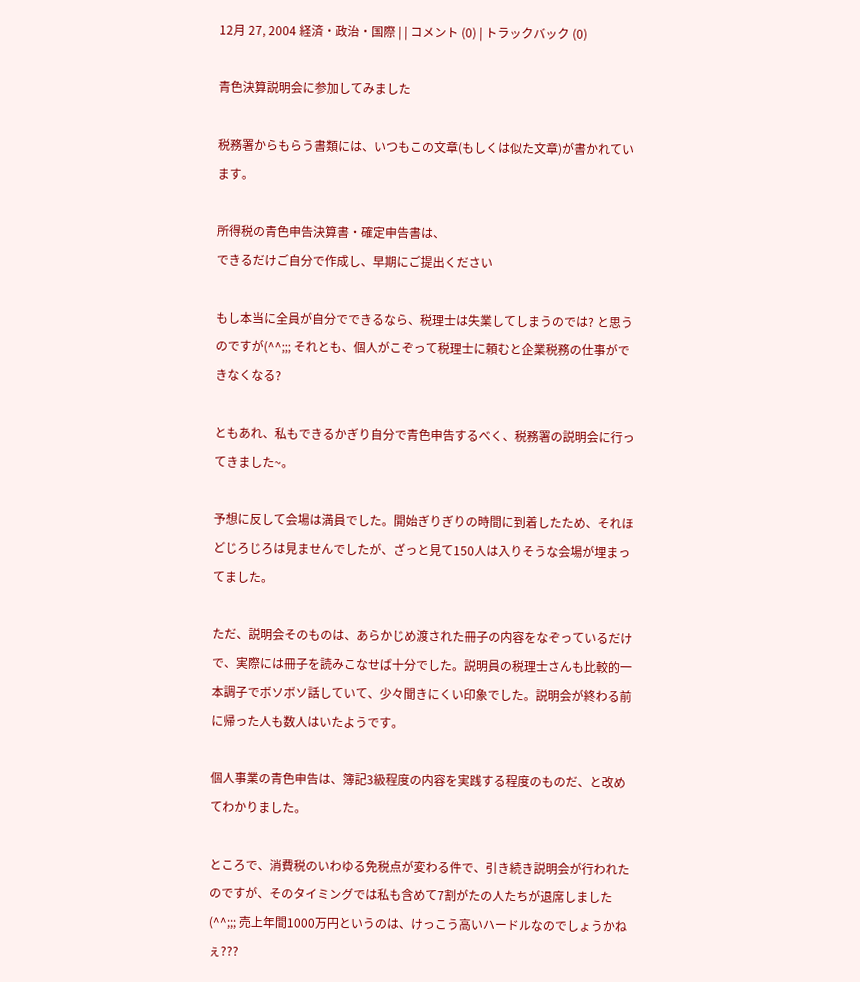12月 27, 2004 経済・政治・国際 | | コメント (0) | トラックバック (0)

青色決算説明会に参加してみました

税務署からもらう書類には、いつもこの文章(もしくは似た文章)が書かれています。

所得税の青色申告決算書・確定申告書は、
できるだけご自分で作成し、早期にご提出ください

もし本当に全員が自分でできるなら、税理士は失業してしまうのでは? と思うのですが(^^;;; それとも、個人がこぞって税理士に頼むと企業税務の仕事ができなくなる?

ともあれ、私もできるかぎり自分で青色申告するべく、税務署の説明会に行ってきました~。

予想に反して会場は満員でした。開始ぎりぎりの時間に到着したため、それほどじろじろは見ませんでしたが、ざっと見て150人は入りそうな会場が埋まってました。

ただ、説明会そのものは、あらかじめ渡された冊子の内容をなぞっているだけで、実際には冊子を読みこなせば十分でした。説明員の税理士さんも比較的一本調子でボソボソ話していて、少々聞きにくい印象でした。説明会が終わる前に帰った人も数人はいたようです。

個人事業の青色申告は、簿記3級程度の内容を実践する程度のものだ、と改めてわかりました。

ところで、消費税のいわゆる免税点が変わる件で、引き続き説明会が行われたのですが、そのタイミングでは私も含めて7割がたの人たちが退席しました(^^;;; 売上年間1000万円というのは、けっこう高いハードルなのでしょうかねぇ???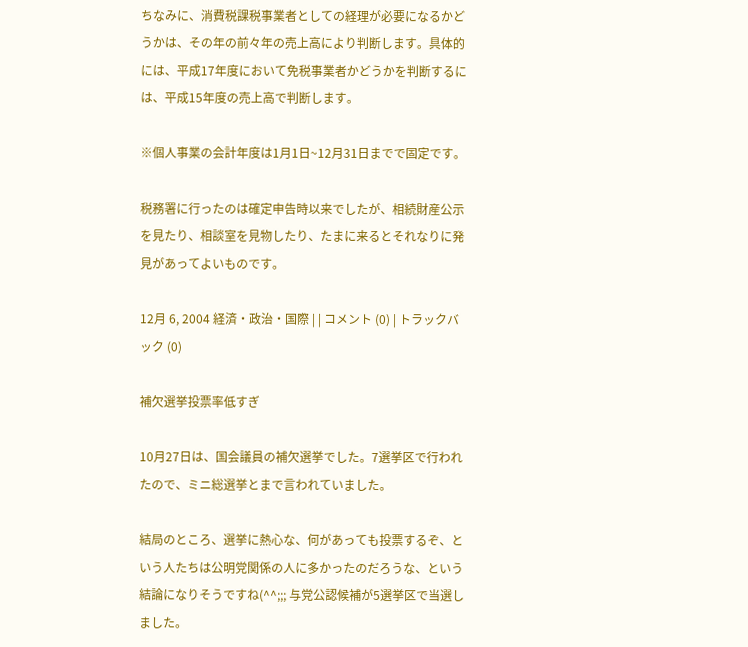ちなみに、消費税課税事業者としての経理が必要になるかどうかは、その年の前々年の売上高により判断します。具体的には、平成17年度において免税事業者かどうかを判断するには、平成15年度の売上高で判断します。

※個人事業の会計年度は1月1日~12月31日までで固定です。

税務署に行ったのは確定申告時以来でしたが、相続財産公示を見たり、相談室を見物したり、たまに来るとそれなりに発見があってよいものです。

12月 6, 2004 経済・政治・国際 | | コメント (0) | トラックバック (0)

補欠選挙投票率低すぎ

10月27日は、国会議員の補欠選挙でした。7選挙区で行われたので、ミニ総選挙とまで言われていました。

結局のところ、選挙に熱心な、何があっても投票するぞ、という人たちは公明党関係の人に多かったのだろうな、という結論になりそうですね(^^;;; 与党公認候補が5選挙区で当選しました。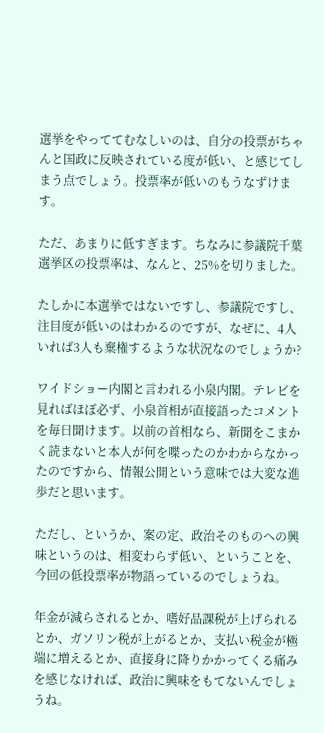選挙をやっててむなしいのは、自分の投票がちゃんと国政に反映されている度が低い、と感じてしまう点でしょう。投票率が低いのもうなずけます。

ただ、あまりに低すぎます。ちなみに参議院千葉選挙区の投票率は、なんと、25%を切りました。

たしかに本選挙ではないですし、参議院ですし、注目度が低いのはわかるのですが、なぜに、4人いれば3人も棄権するような状況なのでしょうか?

ワイドショー内閣と言われる小泉内閣。テレビを見ればほぼ必ず、小泉首相が直接語ったコメントを毎日聞けます。以前の首相なら、新聞をこまかく読まないと本人が何を喋ったのかわからなかったのですから、情報公開という意味では大変な進歩だと思います。

ただし、というか、案の定、政治そのものへの興味というのは、相変わらず低い、ということを、今回の低投票率が物語っているのでしょうね。

年金が減らされるとか、嗜好品課税が上げられるとか、ガソリン税が上がるとか、支払い税金が極端に増えるとか、直接身に降りかかってくる痛みを感じなければ、政治に興味をもてないんでしょうね。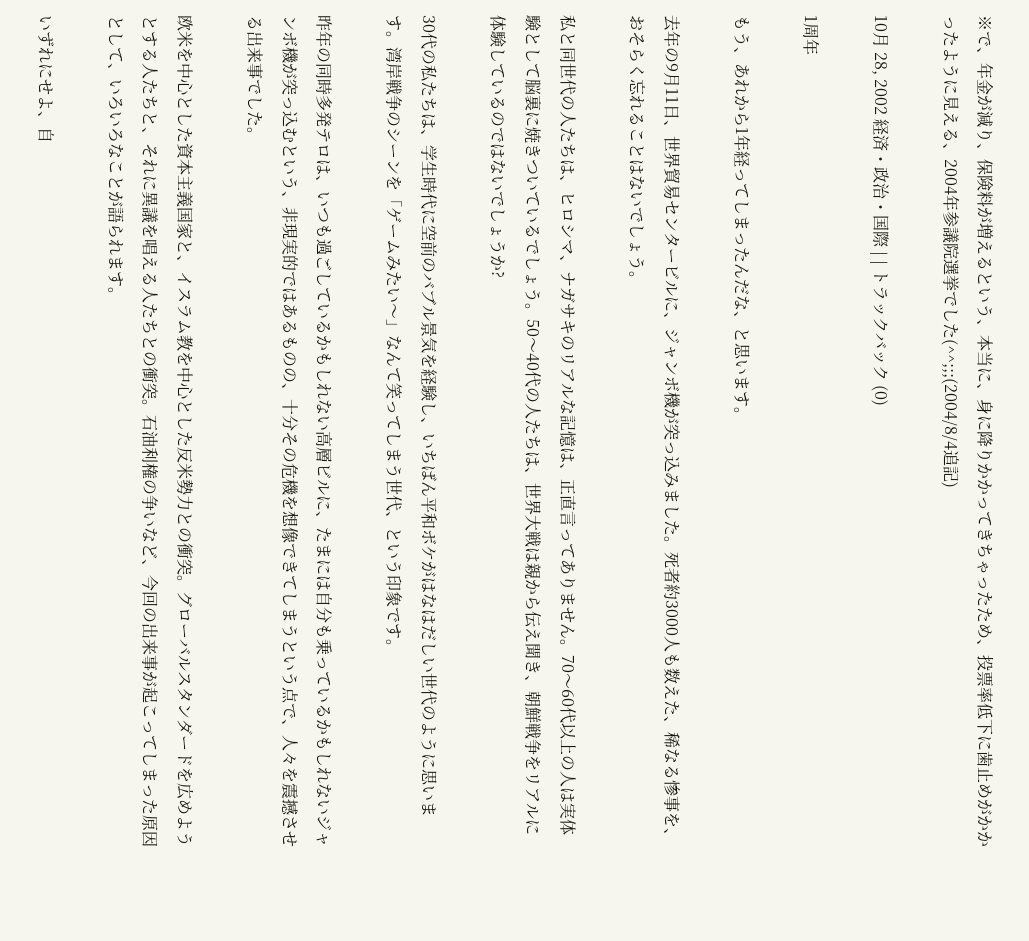※で、年金が減り、保険料が増えるという、本当に、身に降りかかってきちゃったため、投票率低下に歯止めがかかったように見える、2004年参議院選挙でした(^^;;;(2004/8/4追記)

10月 28, 2002 経済・政治・国際 | | トラックバック (0)

1周年

もう、あれから1年経ってしまったんだな、と思います。

去年の9月11日、世界貿易センタービルに、ジャンボ機が突っ込みました。死者約3000人も数えた、稀なる惨事を、おそらく忘れることはないでしょう。

私と同世代の人たちは、ヒロシマ、ナガサキのリアルな記憶は、正直言ってありません。70〜60代以上の人は実体験として脳裏に焼きついているでしょう。50〜40代の人たちは、世界大戦は親から伝え聞き、朝鮮戦争をリアルに体験しているのではないでしょうか?

30代の私たちは、学生時代に空前のバブル景気を経験し、いちばん平和ボケがはなはだしい世代のように思います。湾岸戦争のシーンを「ゲームみたい〜」なんて笑ってしまう世代、という印象です。

昨年の同時多発テロは、いつも過ごしているかもしれない高層ビルに、たまには自分も乗っているかもしれないジャンボ機が突っ込むという、非現実的ではあるものの、十分その危機を想像できてしまうという点で、人々を震撼させる出来事でした。

欧米を中心とした資本主義国家と、イスラム教を中心とした反米勢力との衝突。グローバルスタンダードを広めようとする人たちと、それに異議を唱える人たちとの衝突。石油利権の争いなど、今回の出来事が起こってしまった原因として、いろいろなことが語られます。

いずれにせよ、自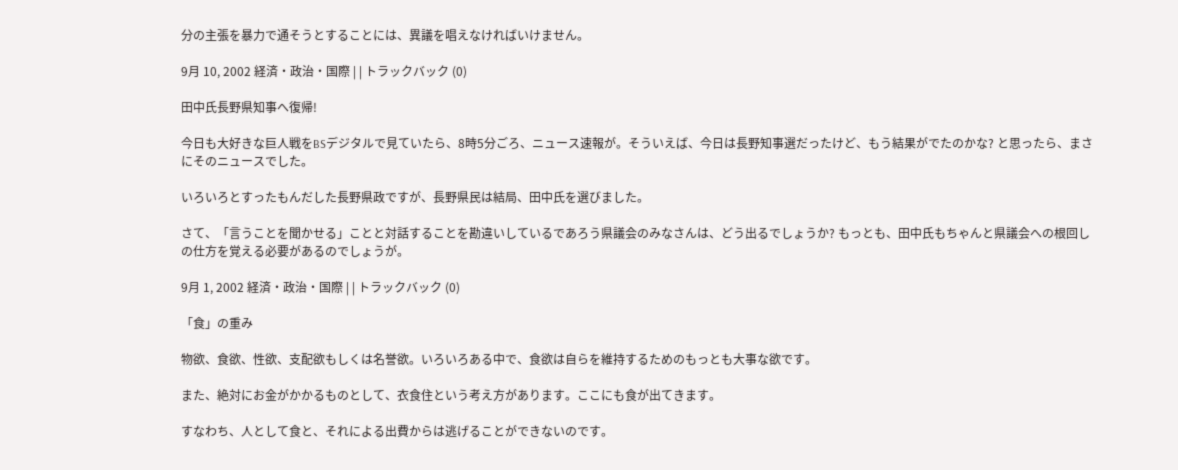分の主張を暴力で通そうとすることには、異議を唱えなければいけません。

9月 10, 2002 経済・政治・国際 | | トラックバック (0)

田中氏長野県知事へ復帰!

今日も大好きな巨人戦をBSデジタルで見ていたら、8時5分ごろ、ニュース速報が。そういえば、今日は長野知事選だったけど、もう結果がでたのかな? と思ったら、まさにそのニュースでした。

いろいろとすったもんだした長野県政ですが、長野県民は結局、田中氏を選びました。

さて、「言うことを聞かせる」ことと対話することを勘違いしているであろう県議会のみなさんは、どう出るでしょうか? もっとも、田中氏もちゃんと県議会への根回しの仕方を覚える必要があるのでしょうが。

9月 1, 2002 経済・政治・国際 | | トラックバック (0)

「食」の重み

物欲、食欲、性欲、支配欲もしくは名誉欲。いろいろある中で、食欲は自らを維持するためのもっとも大事な欲です。

また、絶対にお金がかかるものとして、衣食住という考え方があります。ここにも食が出てきます。

すなわち、人として食と、それによる出費からは逃げることができないのです。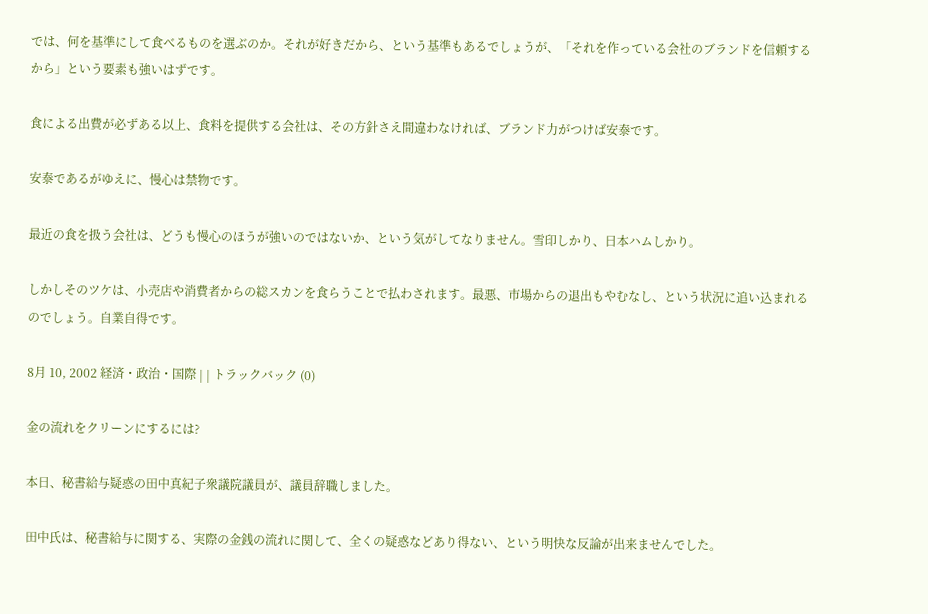では、何を基準にして食べるものを選ぶのか。それが好きだから、という基準もあるでしょうが、「それを作っている会社のブランドを信頼するから」という要素も強いはずです。

食による出費が必ずある以上、食料を提供する会社は、その方針さえ間違わなければ、ブランド力がつけば安泰です。

安泰であるがゆえに、慢心は禁物です。

最近の食を扱う会社は、どうも慢心のほうが強いのではないか、という気がしてなりません。雪印しかり、日本ハムしかり。

しかしそのツケは、小売店や消費者からの総スカンを食らうことで払わされます。最悪、市場からの退出もやむなし、という状況に追い込まれるのでしょう。自業自得です。

8月 10, 2002 経済・政治・国際 | | トラックバック (0)

金の流れをクリーンにするには?

本日、秘書給与疑惑の田中真紀子衆議院議員が、議員辞職しました。

田中氏は、秘書給与に関する、実際の金銭の流れに関して、全くの疑惑などあり得ない、という明快な反論が出来ませんでした。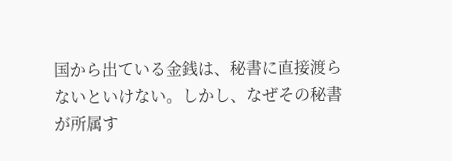国から出ている金銭は、秘書に直接渡らないといけない。しかし、なぜその秘書が所属す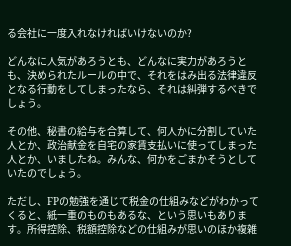る会社に一度入れなければいけないのか?

どんなに人気があろうとも、どんなに実力があろうとも、決められたルールの中で、それをはみ出る法律違反となる行動をしてしまったなら、それは糾弾するべきでしょう。

その他、秘書の給与を合算して、何人かに分割していた人とか、政治献金を自宅の家賃支払いに使ってしまった人とか、いましたね。みんな、何かをごまかそうとしていたのでしょう。

ただし、FPの勉強を通じて税金の仕組みなどがわかってくると、紙一重のものもあるな、という思いもあります。所得控除、税額控除などの仕組みが思いのほか複雑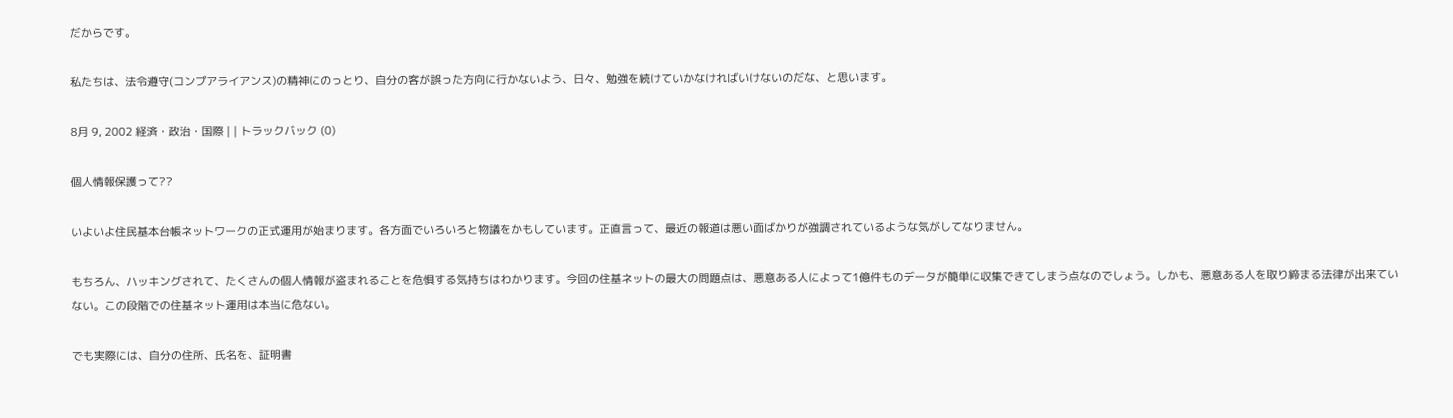だからです。

私たちは、法令遵守(コンプアライアンス)の精神にのっとり、自分の客が誤った方向に行かないよう、日々、勉強を続けていかなければいけないのだな、と思います。

8月 9, 2002 経済・政治・国際 | | トラックバック (0)

個人情報保護って??

いよいよ住民基本台帳ネットワークの正式運用が始まります。各方面でいろいろと物議をかもしています。正直言って、最近の報道は悪い面ばかりが強調されているような気がしてなりません。

もちろん、ハッキングされて、たくさんの個人情報が盗まれることを危惧する気持ちはわかります。今回の住基ネットの最大の問題点は、悪意ある人によって1億件ものデータが簡単に収集できてしまう点なのでしょう。しかも、悪意ある人を取り締まる法律が出来ていない。この段階での住基ネット運用は本当に危ない。

でも実際には、自分の住所、氏名を、証明書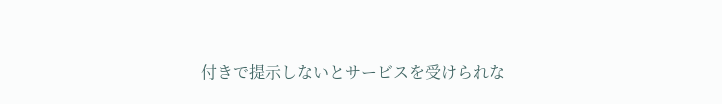付きで提示しないとサービスを受けられな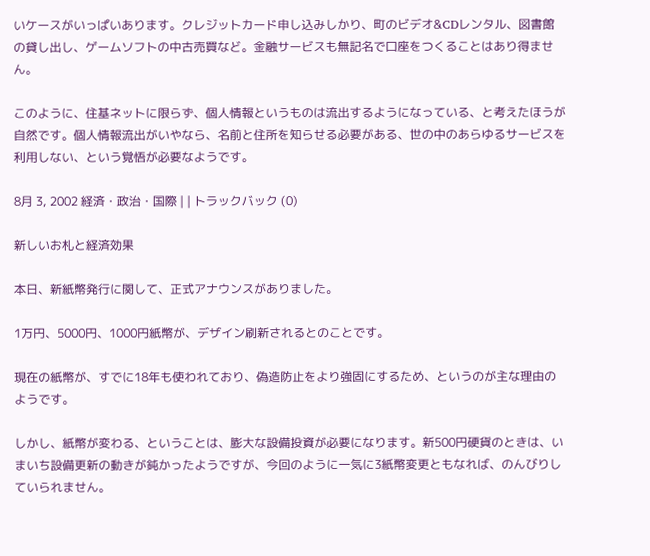いケースがいっぱいあります。クレジットカード申し込みしかり、町のビデオ&CDレンタル、図書館の貸し出し、ゲームソフトの中古売買など。金融サービスも無記名で口座をつくることはあり得ません。

このように、住基ネットに限らず、個人情報というものは流出するようになっている、と考えたほうが自然です。個人情報流出がいやなら、名前と住所を知らせる必要がある、世の中のあらゆるサービスを利用しない、という覚悟が必要なようです。

8月 3, 2002 経済・政治・国際 | | トラックバック (0)

新しいお札と経済効果

本日、新紙幣発行に関して、正式アナウンスがありました。

1万円、5000円、1000円紙幣が、デザイン刷新されるとのことです。

現在の紙幣が、すでに18年も使われており、偽造防止をより強固にするため、というのが主な理由のようです。

しかし、紙幣が変わる、ということは、膨大な設備投資が必要になります。新500円硬貨のときは、いまいち設備更新の動きが鈍かったようですが、今回のように一気に3紙幣変更ともなれば、のんびりしていられません。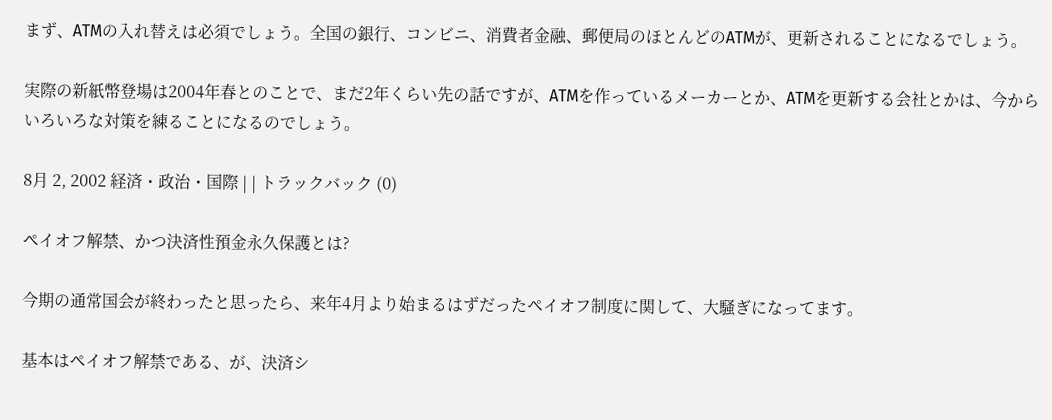まず、ATMの入れ替えは必須でしょう。全国の銀行、コンビニ、消費者金融、郵便局のほとんどのATMが、更新されることになるでしょう。

実際の新紙幣登場は2004年春とのことで、まだ2年くらい先の話ですが、ATMを作っているメーカーとか、ATMを更新する会社とかは、今からいろいろな対策を練ることになるのでしょう。

8月 2, 2002 経済・政治・国際 | | トラックバック (0)

ペイオフ解禁、かつ決済性預金永久保護とは?

今期の通常国会が終わったと思ったら、来年4月より始まるはずだったペイオフ制度に関して、大騒ぎになってます。

基本はペイオフ解禁である、が、決済シ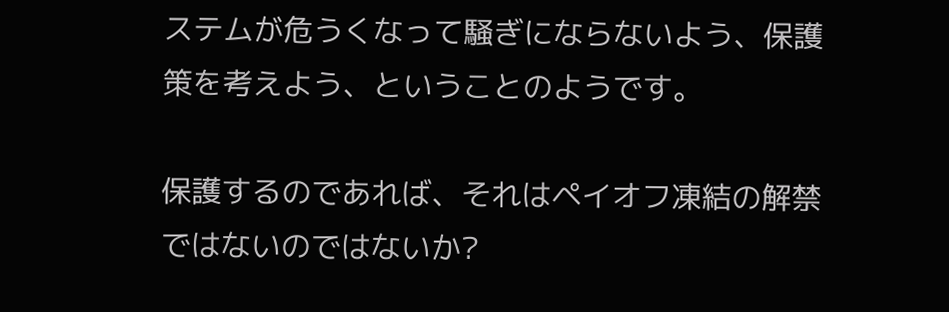ステムが危うくなって騒ぎにならないよう、保護策を考えよう、ということのようです。

保護するのであれば、それはペイオフ凍結の解禁ではないのではないか?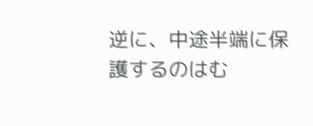逆に、中途半端に保護するのはむ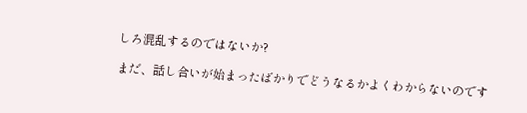しろ混乱するのではないか?

まだ、話し合いが始まったばかりでどうなるかよくわからないのです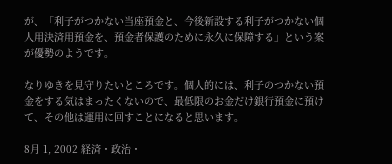が、「利子がつかない当座預金と、今後新設する利子がつかない個人用決済用預金を、預金者保護のために永久に保障する」という案が優勢のようです。

なりゆきを見守りたいところです。個人的には、利子のつかない預金をする気はまったくないので、最低限のお金だけ銀行預金に預けて、その他は運用に回すことになると思います。

8月 1, 2002 経済・政治・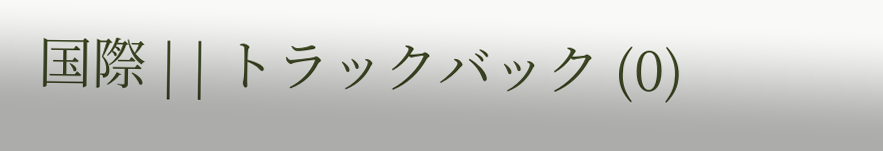国際 | | トラックバック (0)